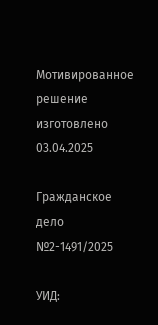Мотивированное решение изготовлено 03.04.2025

Гражданское дело №2-1491/2025

УИД: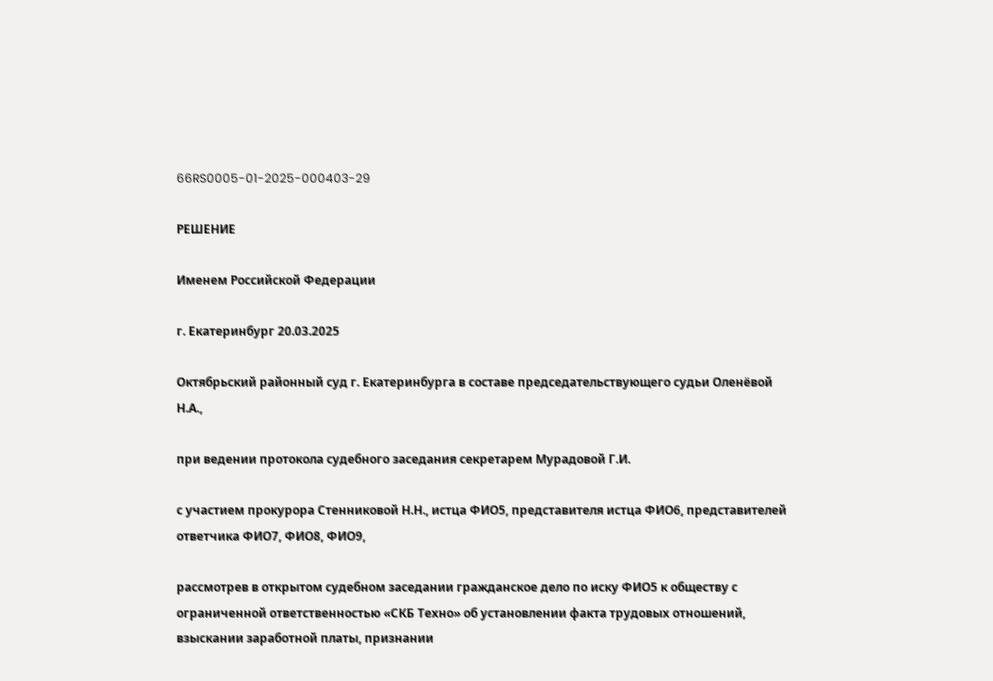66RS0005-01-2025-000403-29

РЕШЕНИЕ

Именем Российской Федерации

г. Екатеринбург 20.03.2025

Октябрьский районный суд г. Екатеринбурга в составе председательствующего судьи Оленёвой Н.А.,

при ведении протокола судебного заседания секретарем Мурадовой Г.И.

с участием прокурора Стенниковой Н.Н., истца ФИО5, представителя истца ФИО6, представителей ответчика ФИО7, ФИО8, ФИО9,

рассмотрев в открытом судебном заседании гражданское дело по иску ФИО5 к обществу с ограниченной ответственностью «СКБ Техно» об установлении факта трудовых отношений, взыскании заработной платы, признании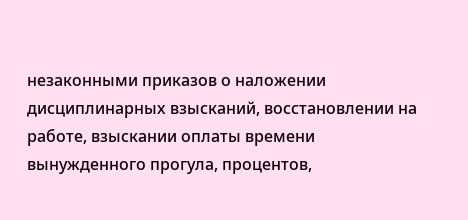незаконными приказов о наложении дисциплинарных взысканий, восстановлении на работе, взыскании оплаты времени вынужденного прогула, процентов,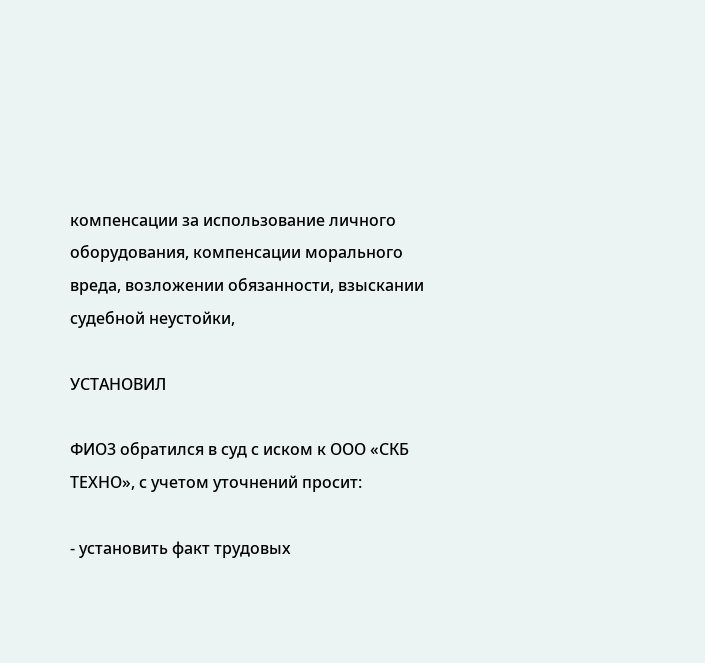компенсации за использование личного оборудования, компенсации морального вреда, возложении обязанности, взыскании судебной неустойки,

УСТАНОВИЛ

ФИО3 обратился в суд с иском к ООО «СКБ ТЕХНО», с учетом уточнений просит:

- установить факт трудовых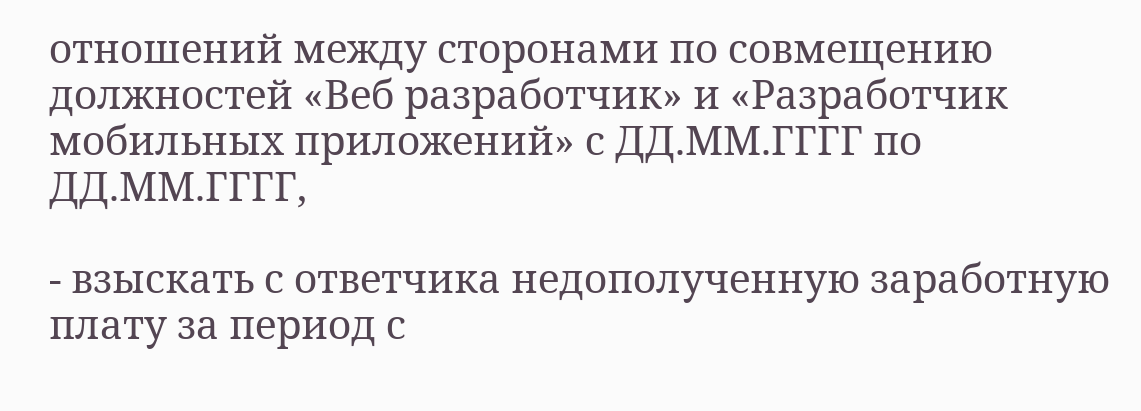отношений между сторонами по совмещению должностей «Веб разработчик» и «Разработчик мобильных приложений» с ДД.ММ.ГГГГ по ДД.ММ.ГГГГ,

- взыскать с ответчика недополученную заработную плату за период с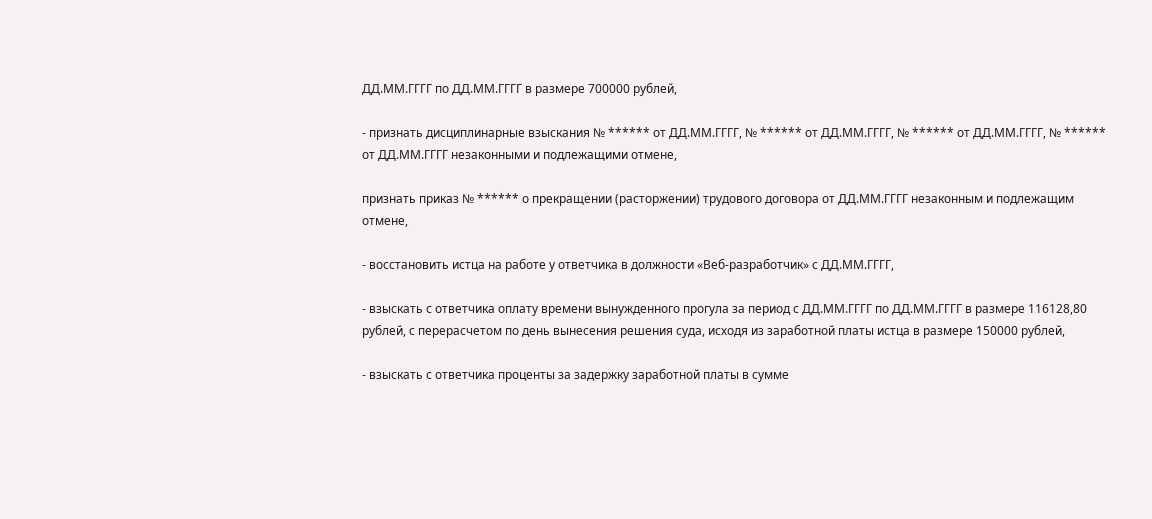ДД.ММ.ГГГГ по ДД.ММ.ГГГГ в размере 700000 рублей,

- признать дисциплинарные взыскания № ****** от ДД.ММ.ГГГГ, № ****** от ДД.ММ.ГГГГ, № ****** от ДД.ММ.ГГГГ, № ****** от ДД.ММ.ГГГГ незаконными и подлежащими отмене,

признать приказ № ****** о прекращении (расторжении) трудового договора от ДД.ММ.ГГГГ незаконным и подлежащим отмене,

- восстановить истца на работе у ответчика в должности «Веб-разработчик» с ДД.ММ.ГГГГ,

- взыскать с ответчика оплату времени вынужденного прогула за период с ДД.ММ.ГГГГ по ДД.ММ.ГГГГ в размере 116128,80 рублей, с перерасчетом по день вынесения решения суда, исходя из заработной платы истца в размере 150000 рублей,

- взыскать с ответчика проценты за задержку заработной платы в сумме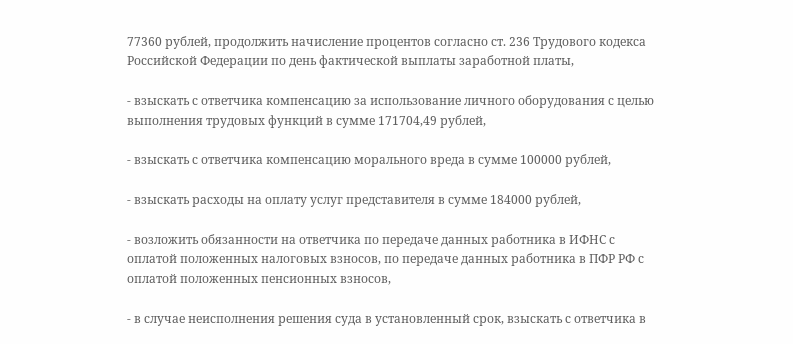77360 рублей, продолжить начисление процентов согласно ст. 236 Трудового кодекса Российской Федерации по день фактической выплаты заработной платы,

- взыскать с ответчика компенсацию за использование личного оборудования с целью выполнения трудовых функций в сумме 171704,49 рублей,

- взыскать с ответчика компенсацию морального вреда в сумме 100000 рублей,

- взыскать расходы на оплату услуг представителя в сумме 184000 рублей,

- возложить обязанности на ответчика по передаче данных работника в ИФНС с оплатой положенных налоговых взносов, по передаче данных работника в ПФР РФ с оплатой положенных пенсионных взносов,

- в случае неисполнения решения суда в установленный срок, взыскать с ответчика в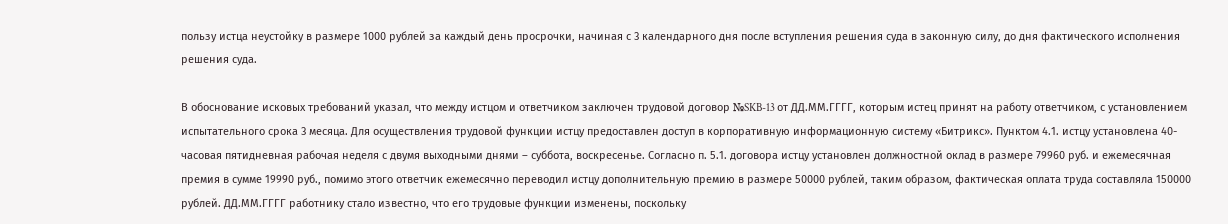пользу истца неустойку в размере 1000 рублей за каждый день просрочки, начиная с 3 календарного дня после вступления решения суда в законную силу, до дня фактического исполнения решения суда.

В обоснование исковых требований указал, что между истцом и ответчиком заключен трудовой договор №SKB-13 от ДД.ММ.ГГГГ, которым истец принят на работу ответчиком, с установлением испытательного срока 3 месяца. Для осуществления трудовой функции истцу предоставлен доступ в корпоративную информационную систему «Битрикс». Пунктом 4.1. истцу установлена 40-часовая пятидневная рабочая неделя с двумя выходными днями – суббота, воскресенье. Согласно п. 5.1. договора истцу установлен должностной оклад в размере 79960 руб. и ежемесячная премия в сумме 19990 руб., помимо этого ответчик ежемесячно переводил истцу дополнительную премию в размере 50000 рублей, таким образом, фактическая оплата труда составляла 150000 рублей. ДД.ММ.ГГГГ работнику стало известно, что его трудовые функции изменены, поскольку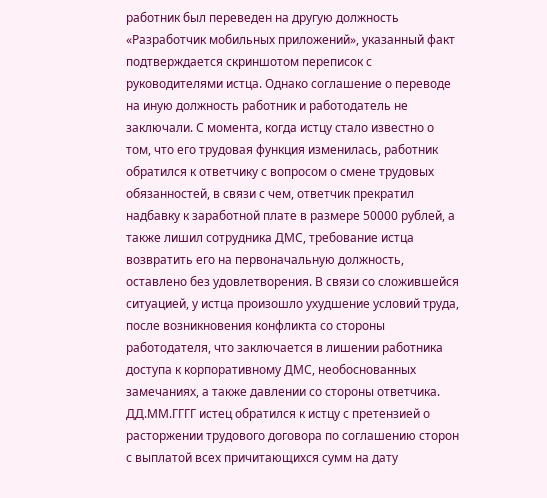работник был переведен на другую должность «Разработчик мобильных приложений», указанный факт подтверждается скриншотом переписок с руководителями истца. Однако соглашение о переводе на иную должность работник и работодатель не заключали. С момента, когда истцу стало известно о том, что его трудовая функция изменилась, работник обратился к ответчику с вопросом о смене трудовых обязанностей, в связи с чем, ответчик прекратил надбавку к заработной плате в размере 50000 рублей, а также лишил сотрудника ДМС, требование истца возвратить его на первоначальную должность, оставлено без удовлетворения. В связи со сложившейся ситуацией, у истца произошло ухудшение условий труда, после возникновения конфликта со стороны работодателя, что заключается в лишении работника доступа к корпоративному ДМС, необоснованных замечаниях, а также давлении со стороны ответчика. ДД.ММ.ГГГГ истец обратился к истцу с претензией о расторжении трудового договора по соглашению сторон с выплатой всех причитающихся сумм на дату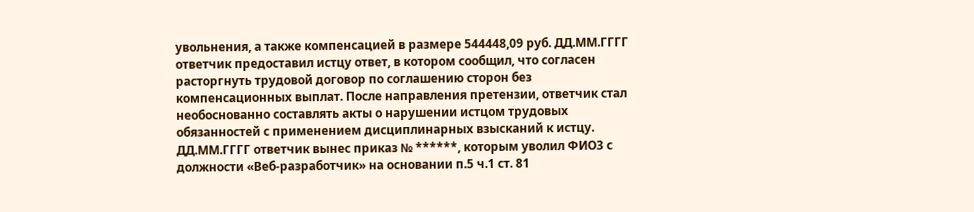увольнения, а также компенсацией в размере 544448,09 руб. ДД.ММ.ГГГГ ответчик предоставил истцу ответ, в котором сообщил, что согласен расторгнуть трудовой договор по соглашению сторон без компенсационных выплат. После направления претензии, ответчик стал необоснованно составлять акты о нарушении истцом трудовых обязанностей с применением дисциплинарных взысканий к истцу. ДД.ММ.ГГГГ ответчик вынес приказ № ******, которым уволил ФИО3 с должности «Веб-разработчик» на основании п.5 ч.1 ст. 81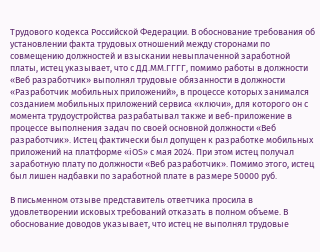Трудового кодекса Российской Федерации. В обоснование требования об установлении факта трудовых отношений между сторонами по совмещению должностей и взыскании невыплаченной заработной платы, истец указывает, что с ДД.ММ.ГГГГ, помимо работы в должности «Веб разработчик» выполнял трудовые обязанности в должности «Разработчик мобильных приложений», в процессе которых занимался созданием мобильных приложений сервиса «ключи», для которого он с момента трудоустройства разрабатывал также и веб-приложение в процессе выполнения задач по своей основной должности «Веб разработчик». Истец фактически был допущен к разработке мобильных приложений на платформе «iOS» с мая 2024. При этом истец получал заработную плату по должности «Веб разработчик». Помимо этого, истец был лишен надбавки по заработной плате в размере 50000 руб.

В письменном отзыве представитель ответчика просила в удовлетворении исковых требований отказать в полном объеме. В обоснование доводов указывает, что истец не выполнял трудовые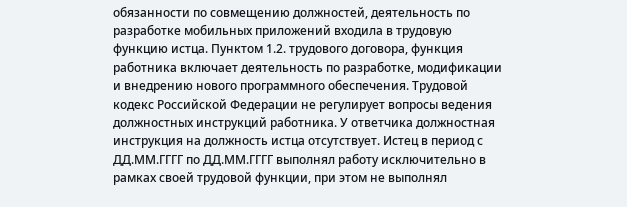обязанности по совмещению должностей, деятельность по разработке мобильных приложений входила в трудовую функцию истца. Пунктом 1.2. трудового договора, функция работника включает деятельность по разработке, модификации и внедрению нового программного обеспечения. Трудовой кодекс Российской Федерации не регулирует вопросы ведения должностных инструкций работника. У ответчика должностная инструкция на должность истца отсутствует. Истец в период с ДД.ММ.ГГГГ по ДД.ММ.ГГГГ выполнял работу исключительно в рамках своей трудовой функции, при этом не выполнял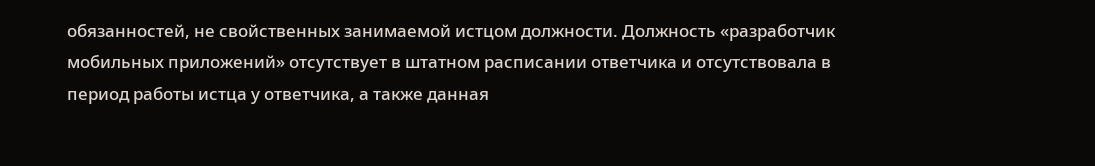обязанностей, не свойственных занимаемой истцом должности. Должность «разработчик мобильных приложений» отсутствует в штатном расписании ответчика и отсутствовала в период работы истца у ответчика, а также данная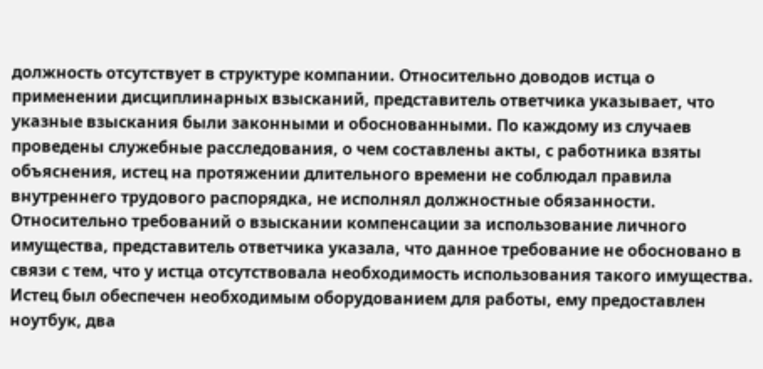должность отсутствует в структуре компании. Относительно доводов истца о применении дисциплинарных взысканий, представитель ответчика указывает, что указные взыскания были законными и обоснованными. По каждому из случаев проведены служебные расследования, о чем составлены акты, с работника взяты объяснения, истец на протяжении длительного времени не соблюдал правила внутреннего трудового распорядка, не исполнял должностные обязанности. Относительно требований о взыскании компенсации за использование личного имущества, представитель ответчика указала, что данное требование не обосновано в связи с тем, что у истца отсутствовала необходимость использования такого имущества. Истец был обеспечен необходимым оборудованием для работы, ему предоставлен ноутбук, два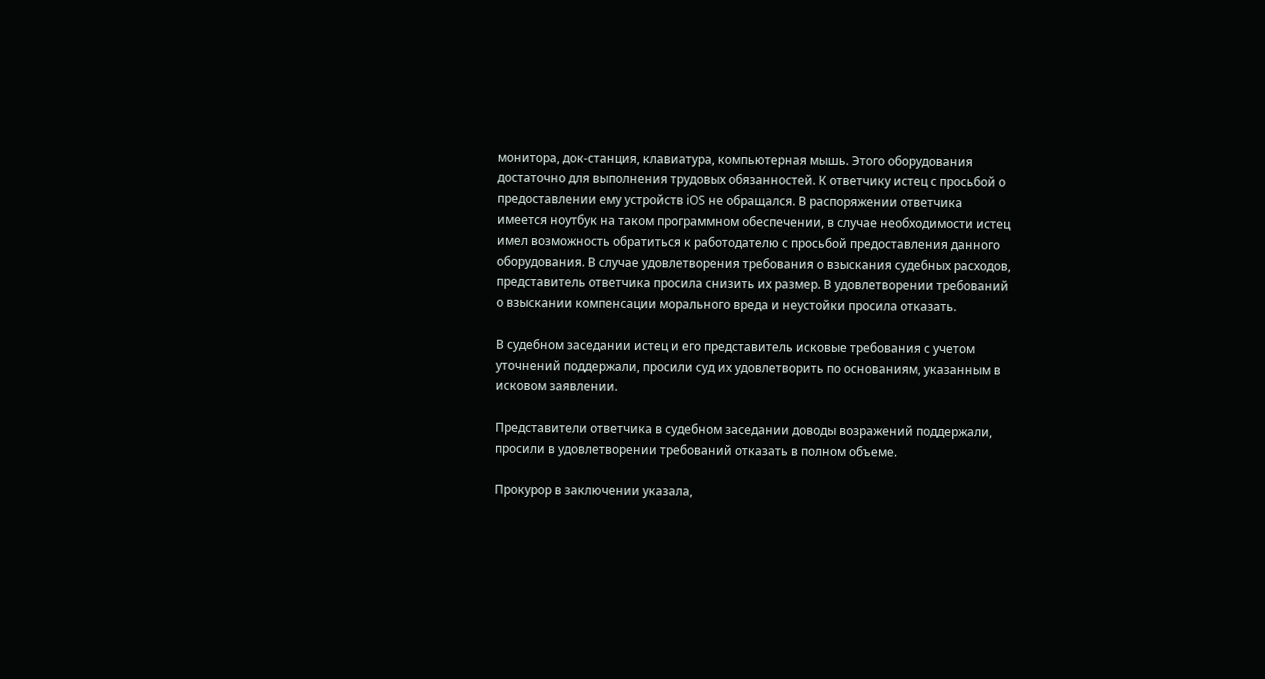монитора, док-станция, клавиатура, компьютерная мышь. Этого оборудования достаточно для выполнения трудовых обязанностей. К ответчику истец с просьбой о предоставлении ему устройств iOS не обращался. В распоряжении ответчика имеется ноутбук на таком программном обеспечении, в случае необходимости истец имел возможность обратиться к работодателю с просьбой предоставления данного оборудования. В случае удовлетворения требования о взыскания судебных расходов, представитель ответчика просила снизить их размер. В удовлетворении требований о взыскании компенсации морального вреда и неустойки просила отказать.

В судебном заседании истец и его представитель исковые требования с учетом уточнений поддержали, просили суд их удовлетворить по основаниям, указанным в исковом заявлении.

Представители ответчика в судебном заседании доводы возражений поддержали, просили в удовлетворении требований отказать в полном объеме.

Прокурор в заключении указала,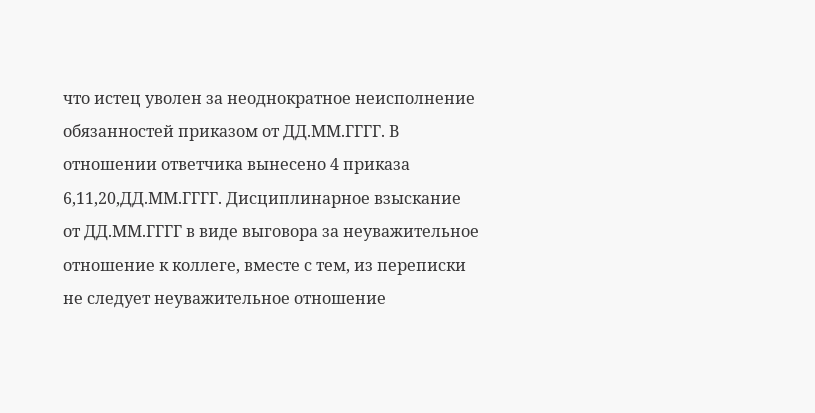что истец уволен за неоднократное неисполнение обязанностей приказом от ДД.ММ.ГГГГ. В отношении ответчика вынесено 4 приказа 6,11,20,ДД.ММ.ГГГГ. Дисциплинарное взыскание от ДД.ММ.ГГГГ в виде выговора за неуважительное отношение к коллеге, вместе с тем, из переписки не следует неуважительное отношение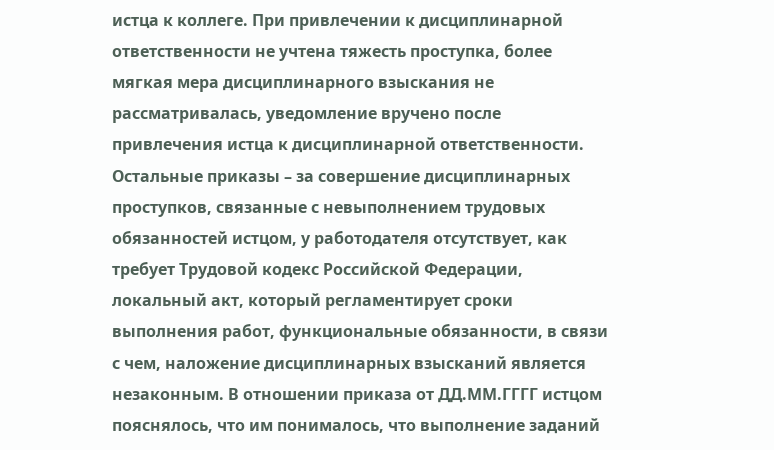истца к коллеге. При привлечении к дисциплинарной ответственности не учтена тяжесть проступка, более мягкая мера дисциплинарного взыскания не рассматривалась, уведомление вручено после привлечения истца к дисциплинарной ответственности. Остальные приказы – за совершение дисциплинарных проступков, связанные с невыполнением трудовых обязанностей истцом, у работодателя отсутствует, как требует Трудовой кодекс Российской Федерации, локальный акт, который регламентирует сроки выполнения работ, функциональные обязанности, в связи с чем, наложение дисциплинарных взысканий является незаконным. В отношении приказа от ДД.ММ.ГГГГ истцом пояснялось, что им понималось, что выполнение заданий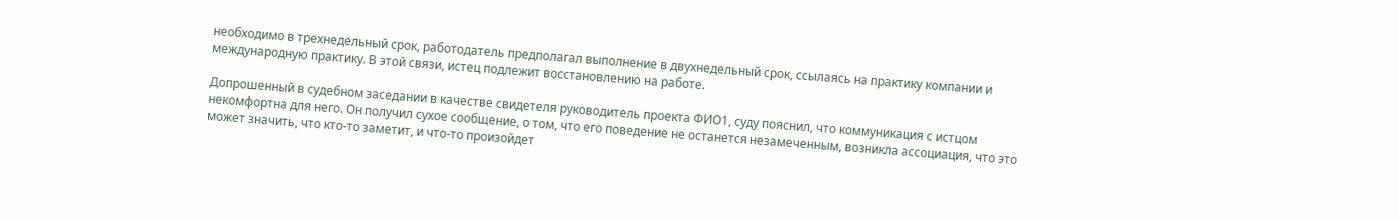необходимо в трехнедельный срок, работодатель предполагал выполнение в двухнедельный срок, ссылаясь на практику компании и международную практику. В этой связи, истец подлежит восстановлению на работе.

Допрошенный в судебном заседании в качестве свидетеля руководитель проекта ФИО1, суду пояснил, что коммуникация с истцом некомфортна для него. Он получил сухое сообщение, о том, что его поведение не останется незамеченным, возникла ассоциация, что это может значить, что кто-то заметит, и что-то произойдет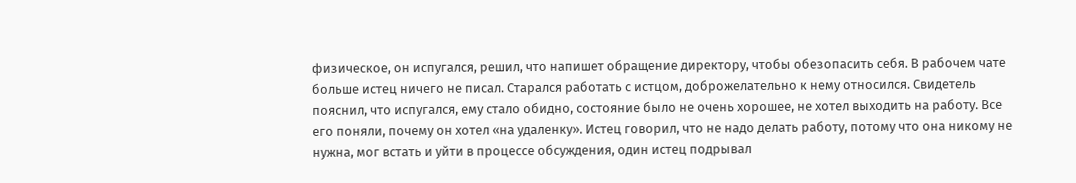физическое, он испугался, решил, что напишет обращение директору, чтобы обезопасить себя. В рабочем чате больше истец ничего не писал. Старался работать с истцом, доброжелательно к нему относился. Свидетель пояснил, что испугался, ему стало обидно, состояние было не очень хорошее, не хотел выходить на работу. Все его поняли, почему он хотел «на удаленку». Истец говорил, что не надо делать работу, потому что она никому не нужна, мог встать и уйти в процессе обсуждения, один истец подрывал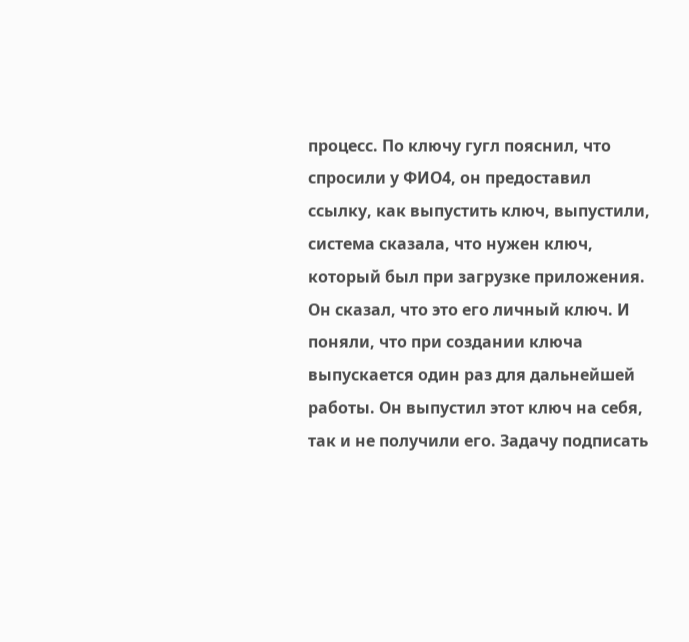процесс. По ключу гугл пояснил, что спросили у ФИО4, он предоставил ссылку, как выпустить ключ, выпустили, система сказала, что нужен ключ, который был при загрузке приложения. Он сказал, что это его личный ключ. И поняли, что при создании ключа выпускается один раз для дальнейшей работы. Он выпустил этот ключ на себя, так и не получили его. Задачу подписать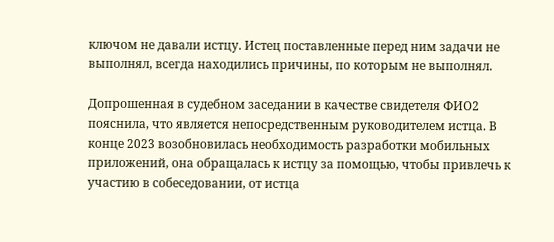ключом не давали истцу. Истец поставленные перед ним задачи не выполнял, всегда находились причины, по которым не выполнял.

Допрошенная в судебном заседании в качестве свидетеля ФИО2 пояснила, что является непосредственным руководителем истца. В конце 2023 возобновилась необходимость разработки мобильных приложений, она обращалась к истцу за помощью, чтобы привлечь к участию в собеседовании, от истца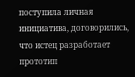поступила личная инициатива, договорились, что истец разработает прототип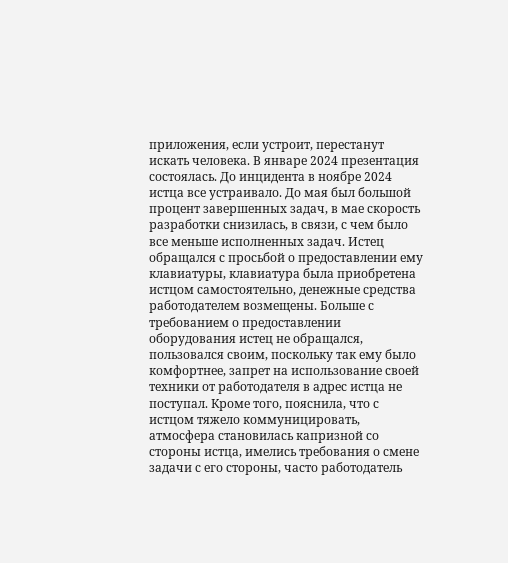приложения, если устроит, перестанут искать человека. В январе 2024 презентация состоялась. До инцидента в ноябре 2024 истца все устраивало. До мая был большой процент завершенных задач, в мае скорость разработки снизилась, в связи, с чем было все меньше исполненных задач. Истец обращался с просьбой о предоставлении ему клавиатуры, клавиатура была приобретена истцом самостоятельно, денежные средства работодателем возмещены. Больше с требованием о предоставлении оборудования истец не обращался, пользовался своим, поскольку так ему было комфортнее, запрет на использование своей техники от работодателя в адрес истца не поступал. Кроме того, пояснила, что с истцом тяжело коммуницировать, атмосфера становилась капризной со стороны истца, имелись требования о смене задачи с его стороны, часто работодатель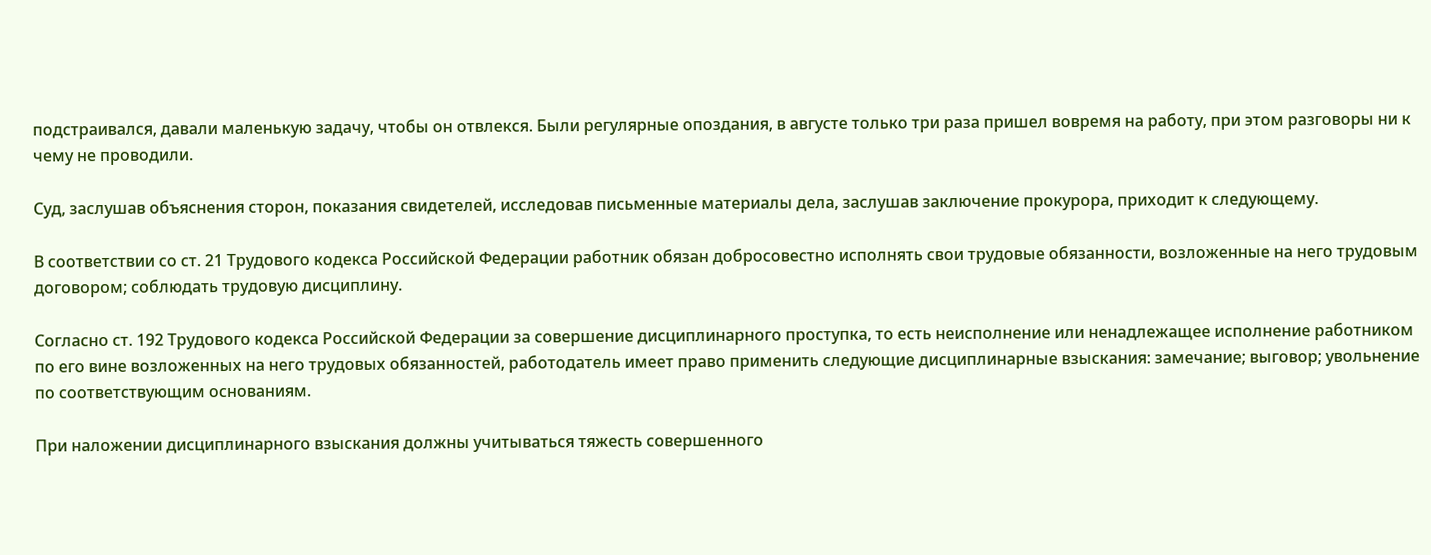подстраивался, давали маленькую задачу, чтобы он отвлекся. Были регулярные опоздания, в августе только три раза пришел вовремя на работу, при этом разговоры ни к чему не проводили.

Суд, заслушав объяснения сторон, показания свидетелей, исследовав письменные материалы дела, заслушав заключение прокурора, приходит к следующему.

В соответствии со ст. 21 Трудового кодекса Российской Федерации работник обязан добросовестно исполнять свои трудовые обязанности, возложенные на него трудовым договором; соблюдать трудовую дисциплину.

Согласно ст. 192 Трудового кодекса Российской Федерации за совершение дисциплинарного проступка, то есть неисполнение или ненадлежащее исполнение работником по его вине возложенных на него трудовых обязанностей, работодатель имеет право применить следующие дисциплинарные взыскания: замечание; выговор; увольнение по соответствующим основаниям.

При наложении дисциплинарного взыскания должны учитываться тяжесть совершенного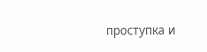проступка и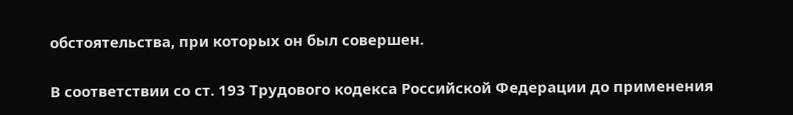обстоятельства, при которых он был совершен.

В соответствии со ст. 193 Трудового кодекса Российской Федерации до применения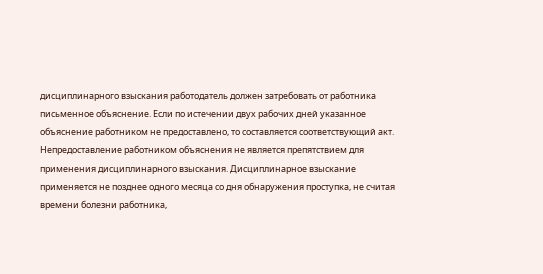дисциплинарного взыскания работодатель должен затребовать от работника письменное объяснение. Если по истечении двух рабочих дней указанное объяснение работником не предоставлено, то составляется соответствующий акт. Непредоставление работником объяснения не является препятствием для применения дисциплинарного взыскания. Дисциплинарное взыскание применяется не позднее одного месяца со дня обнаружения проступка, не считая времени болезни работника,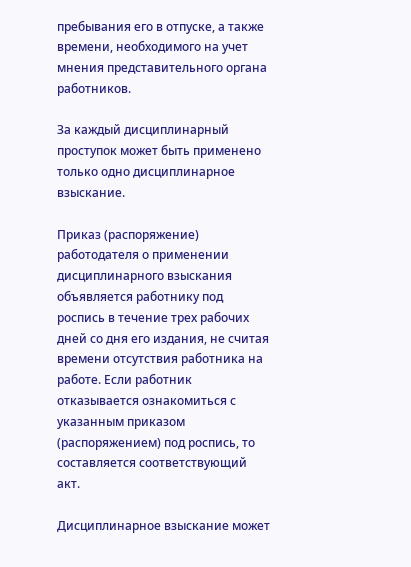пребывания его в отпуске, а также времени, необходимого на учет мнения представительного органа работников.

За каждый дисциплинарный проступок может быть применено только одно дисциплинарное взыскание.

Приказ (распоряжение) работодателя о применении дисциплинарного взыскания объявляется работнику под роспись в течение трех рабочих дней со дня его издания, не считая времени отсутствия работника на работе. Если работник отказывается ознакомиться с указанным приказом (распоряжением) под роспись, то составляется соответствующий акт.

Дисциплинарное взыскание может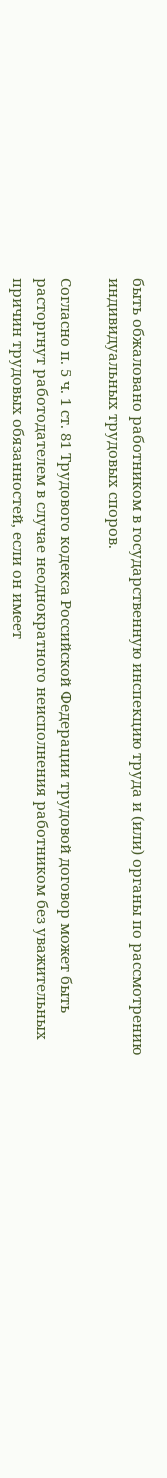быть обжаловано работником в государственную инспекцию труда и (или) органы по рассмотрению индивидуальных трудовых споров.

Согласно п. 5 ч. 1 ст. 81 Трудового кодекса Российской Федерации трудовой договор может быть расторгнут работодателем в случае неоднократного неисполнения работником без уважительных причин трудовых обязанностей, если он имеет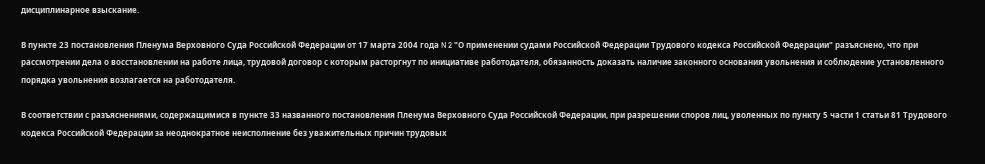дисциплинарное взыскание.

В пункте 23 постановления Пленума Верховного Суда Российской Федерации от 17 марта 2004 года N 2 "О применении судами Российской Федерации Трудового кодекса Российской Федерации" разъяснено, что при рассмотрении дела о восстановлении на работе лица, трудовой договор с которым расторгнут по инициативе работодателя, обязанность доказать наличие законного основания увольнения и соблюдение установленного порядка увольнения возлагается на работодателя.

В соответствии с разъяснениями, содержащимися в пункте 33 названного постановления Пленума Верховного Суда Российской Федерации, при разрешении споров лиц, уволенных по пункту 5 части 1 статьи 81 Трудового кодекса Российской Федерации за неоднократное неисполнение без уважительных причин трудовых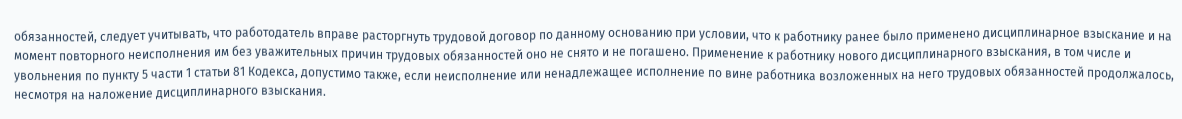обязанностей, следует учитывать, что работодатель вправе расторгнуть трудовой договор по данному основанию при условии, что к работнику ранее было применено дисциплинарное взыскание и на момент повторного неисполнения им без уважительных причин трудовых обязанностей оно не снято и не погашено. Применение к работнику нового дисциплинарного взыскания, в том числе и увольнения по пункту 5 части 1 статьи 81 Кодекса, допустимо также, если неисполнение или ненадлежащее исполнение по вине работника возложенных на него трудовых обязанностей продолжалось, несмотря на наложение дисциплинарного взыскания.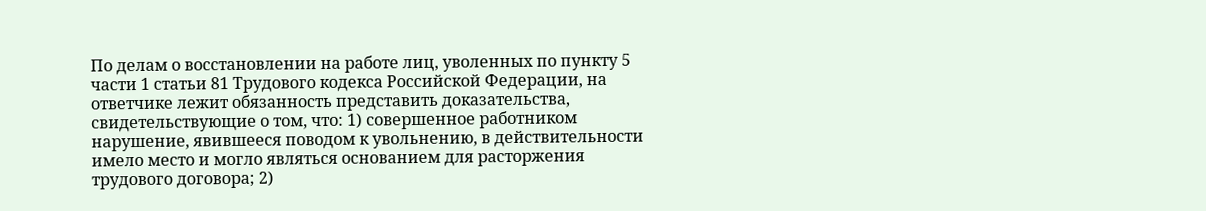По делам о восстановлении на работе лиц, уволенных по пункту 5 части 1 статьи 81 Трудового кодекса Российской Федерации, на ответчике лежит обязанность представить доказательства, свидетельствующие о том, что: 1) совершенное работником нарушение, явившееся поводом к увольнению, в действительности имело место и могло являться основанием для расторжения трудового договора; 2)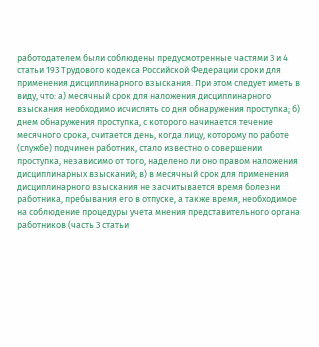работодателем были соблюдены предусмотренные частями 3 и 4 статьи 193 Трудового кодекса Российской Федерации сроки для применения дисциплинарного взыскания. При этом следует иметь в виду, что: а) месячный срок для наложения дисциплинарного взыскания необходимо исчислять со дня обнаружения проступка; б) днем обнаружения проступка, с которого начинается течение месячного срока, считается день, когда лицу, которому по работе (службе) подчинен работник, стало известно о совершении проступка, независимо от того, наделено ли оно правом наложения дисциплинарных взысканий; в) в месячный срок для применения дисциплинарного взыскания не засчитывается время болезни работника, пребывания его в отпуске, а также время, необходимое на соблюдение процедуры учета мнения представительного органа работников (часть 3 статьи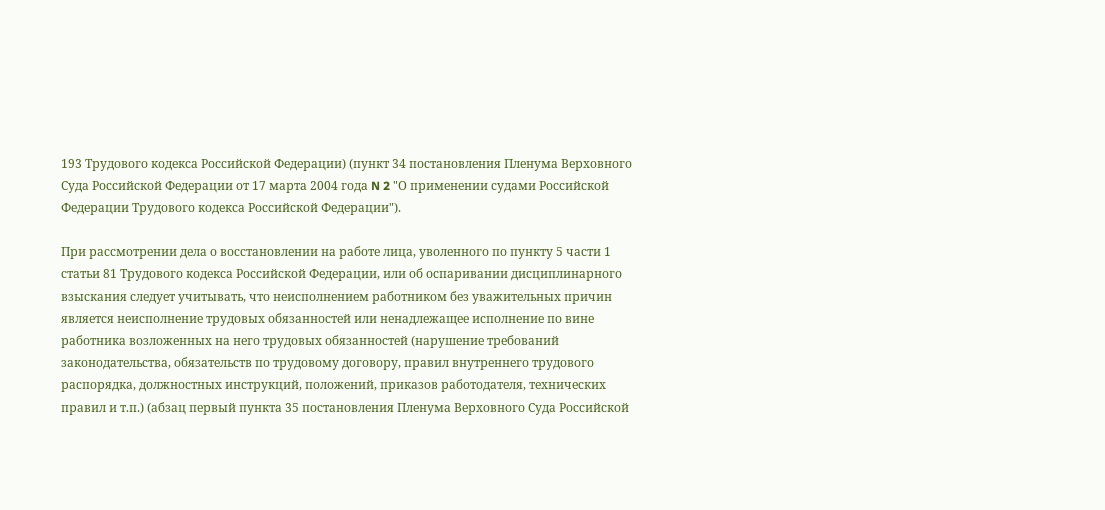193 Трудового кодекса Российской Федерации) (пункт 34 постановления Пленума Верховного Суда Российской Федерации от 17 марта 2004 года N 2 "О применении судами Российской Федерации Трудового кодекса Российской Федерации").

При рассмотрении дела о восстановлении на работе лица, уволенного по пункту 5 части 1 статьи 81 Трудового кодекса Российской Федерации, или об оспаривании дисциплинарного взыскания следует учитывать, что неисполнением работником без уважительных причин является неисполнение трудовых обязанностей или ненадлежащее исполнение по вине работника возложенных на него трудовых обязанностей (нарушение требований законодательства, обязательств по трудовому договору, правил внутреннего трудового распорядка, должностных инструкций, положений, приказов работодателя, технических правил и т.п.) (абзац первый пункта 35 постановления Пленума Верховного Суда Российской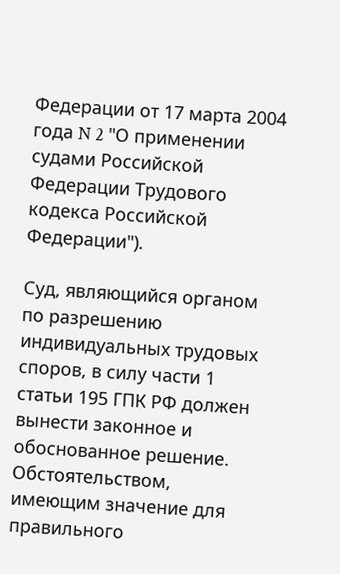Федерации от 17 марта 2004 года N 2 "О применении судами Российской Федерации Трудового кодекса Российской Федерации").

Суд, являющийся органом по разрешению индивидуальных трудовых споров, в силу части 1 статьи 195 ГПК РФ должен вынести законное и обоснованное решение. Обстоятельством, имеющим значение для правильного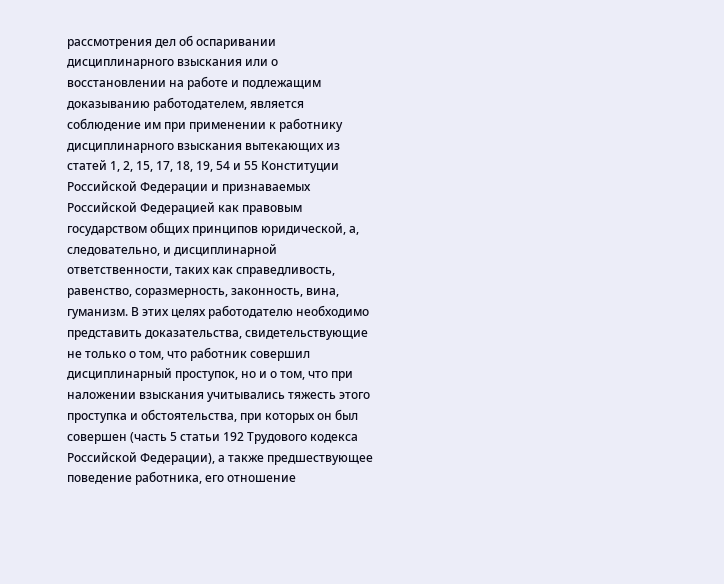рассмотрения дел об оспаривании дисциплинарного взыскания или о восстановлении на работе и подлежащим доказыванию работодателем, является соблюдение им при применении к работнику дисциплинарного взыскания вытекающих из статей 1, 2, 15, 17, 18, 19, 54 и 55 Конституции Российской Федерации и признаваемых Российской Федерацией как правовым государством общих принципов юридической, а, следовательно, и дисциплинарной ответственности, таких как справедливость, равенство, соразмерность, законность, вина, гуманизм. В этих целях работодателю необходимо представить доказательства, свидетельствующие не только о том, что работник совершил дисциплинарный проступок, но и о том, что при наложении взыскания учитывались тяжесть этого проступка и обстоятельства, при которых он был совершен (часть 5 статьи 192 Трудового кодекса Российской Федерации), а также предшествующее поведение работника, его отношение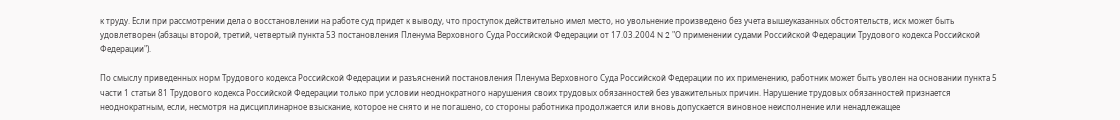к труду. Если при рассмотрении дела о восстановлении на работе суд придет к выводу, что проступок действительно имел место, но увольнение произведено без учета вышеуказанных обстоятельств, иск может быть удовлетворен (абзацы второй, третий, четвертый пункта 53 постановления Пленума Верховного Суда Российской Федерации от 17.03.2004 N 2 "О применении судами Российской Федерации Трудового кодекса Российской Федерации").

По смыслу приведенных норм Трудового кодекса Российской Федерации и разъяснений постановления Пленума Верховного Суда Российской Федерации по их применению, работник может быть уволен на основании пункта 5 части 1 статьи 81 Трудового кодекса Российской Федерации только при условии неоднократного нарушения своих трудовых обязанностей без уважительных причин. Нарушение трудовых обязанностей признается неоднократным, если, несмотря на дисциплинарное взыскание, которое не снято и не погашено, со стороны работника продолжается или вновь допускается виновное неисполнение или ненадлежащее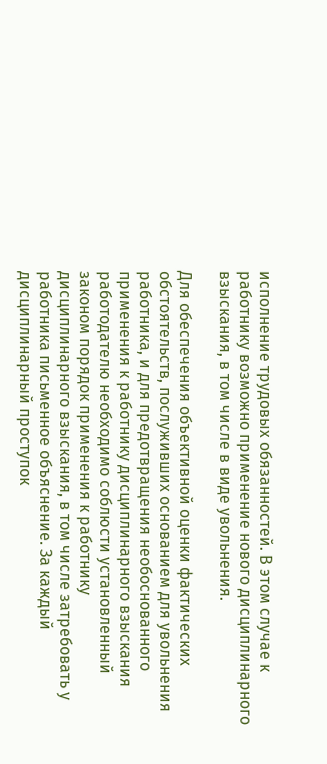исполнение трудовых обязанностей. В этом случае к работнику возможно применение нового дисциплинарного взыскания, в том числе в виде увольнения.

Для обеспечения объективной оценки фактических обстоятельств, послуживших основанием для увольнения работника, и для предотвращения необоснованного применения к работнику дисциплинарного взыскания работодателю необходимо соблюсти установленный законом порядок применения к работнику дисциплинарного взыскания, в том числе затребовать у работника письменное объяснение. За каждый дисциплинарный проступок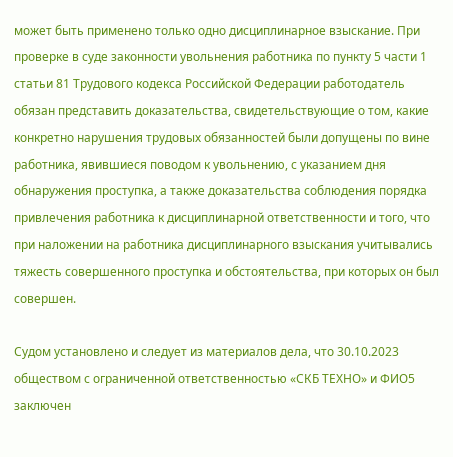может быть применено только одно дисциплинарное взыскание. При проверке в суде законности увольнения работника по пункту 5 части 1 статьи 81 Трудового кодекса Российской Федерации работодатель обязан представить доказательства, свидетельствующие о том, какие конкретно нарушения трудовых обязанностей были допущены по вине работника, явившиеся поводом к увольнению, с указанием дня обнаружения проступка, а также доказательства соблюдения порядка привлечения работника к дисциплинарной ответственности и того, что при наложении на работника дисциплинарного взыскания учитывались тяжесть совершенного проступка и обстоятельства, при которых он был совершен.

Судом установлено и следует из материалов дела, что 30.10.2023 обществом с ограниченной ответственностью «СКБ ТЕХНО» и ФИО5 заключен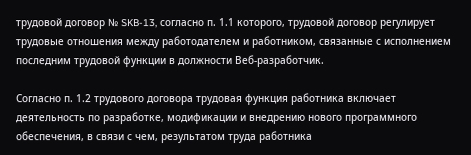трудовой договор № SKB-13, согласно п. 1.1 которого, трудовой договор регулирует трудовые отношения между работодателем и работником, связанные с исполнением последним трудовой функции в должности Веб-разработчик.

Согласно п. 1.2 трудового договора трудовая функция работника включает деятельность по разработке, модификации и внедрению нового программного обеспечения, в связи с чем, результатом труда работника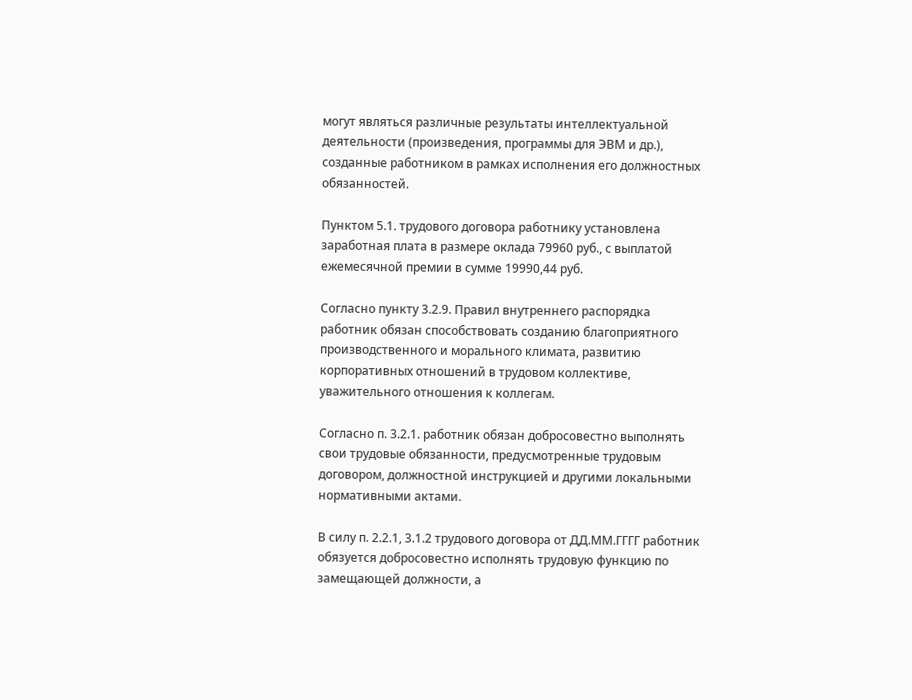могут являться различные результаты интеллектуальной деятельности (произведения, программы для ЭВМ и др.), созданные работником в рамках исполнения его должностных обязанностей.

Пунктом 5.1. трудового договора работнику установлена заработная плата в размере оклада 79960 руб., с выплатой ежемесячной премии в сумме 19990,44 руб.

Согласно пункту 3.2.9. Правил внутреннего распорядка работник обязан способствовать созданию благоприятного производственного и морального климата, развитию корпоративных отношений в трудовом коллективе, уважительного отношения к коллегам.

Согласно п. 3.2.1. работник обязан добросовестно выполнять свои трудовые обязанности, предусмотренные трудовым договором, должностной инструкцией и другими локальными нормативными актами.

В силу п. 2.2.1, 3.1.2 трудового договора от ДД.ММ.ГГГГ работник обязуется добросовестно исполнять трудовую функцию по замещающей должности, а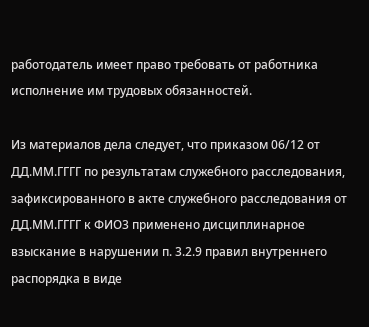работодатель имеет право требовать от работника исполнение им трудовых обязанностей.

Из материалов дела следует, что приказом 06/12 от ДД.ММ.ГГГГ по результатам служебного расследования, зафиксированного в акте служебного расследования от ДД.ММ.ГГГГ к ФИО3 применено дисциплинарное взыскание в нарушении п. 3.2.9 правил внутреннего распорядка в виде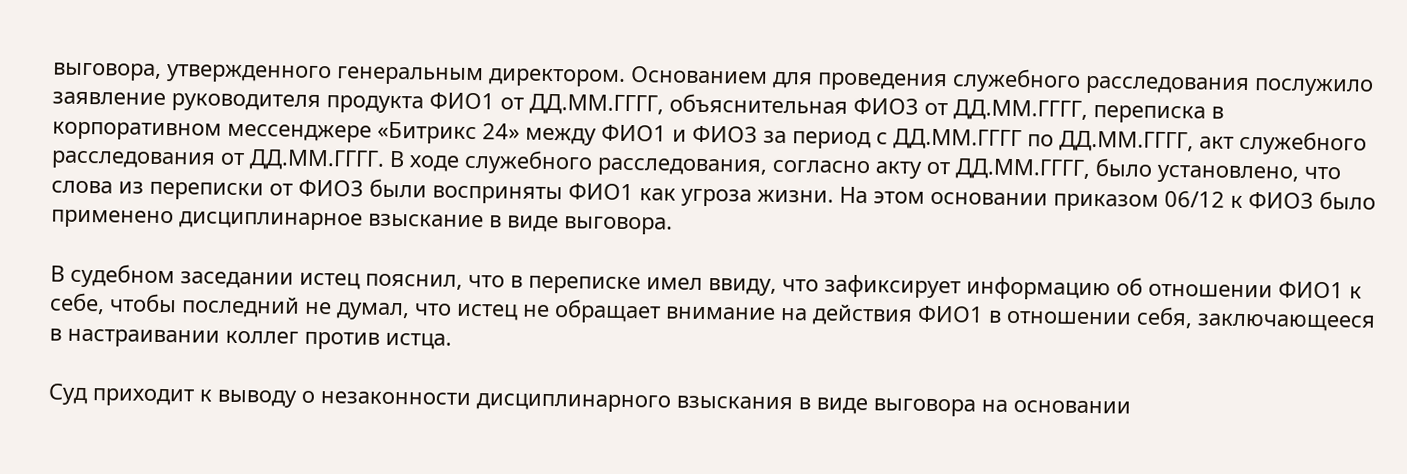выговора, утвержденного генеральным директором. Основанием для проведения служебного расследования послужило заявление руководителя продукта ФИО1 от ДД.ММ.ГГГГ, объяснительная ФИО3 от ДД.ММ.ГГГГ, переписка в корпоративном мессенджере «Битрикс 24» между ФИО1 и ФИО3 за период с ДД.ММ.ГГГГ по ДД.ММ.ГГГГ, акт служебного расследования от ДД.ММ.ГГГГ. В ходе служебного расследования, согласно акту от ДД.ММ.ГГГГ, было установлено, что слова из переписки от ФИО3 были восприняты ФИО1 как угроза жизни. На этом основании приказом 06/12 к ФИО3 было применено дисциплинарное взыскание в виде выговора.

В судебном заседании истец пояснил, что в переписке имел ввиду, что зафиксирует информацию об отношении ФИО1 к себе, чтобы последний не думал, что истец не обращает внимание на действия ФИО1 в отношении себя, заключающееся в настраивании коллег против истца.

Суд приходит к выводу о незаконности дисциплинарного взыскания в виде выговора на основании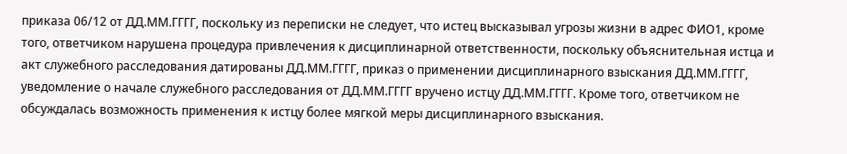приказа 06/12 от ДД.ММ.ГГГГ, поскольку из переписки не следует, что истец высказывал угрозы жизни в адрес ФИО1, кроме того, ответчиком нарушена процедура привлечения к дисциплинарной ответственности, поскольку объяснительная истца и акт служебного расследования датированы ДД.ММ.ГГГГ, приказ о применении дисциплинарного взыскания ДД.ММ.ГГГГ, уведомление о начале служебного расследования от ДД.ММ.ГГГГ вручено истцу ДД.ММ.ГГГГ. Кроме того, ответчиком не обсуждалась возможность применения к истцу более мягкой меры дисциплинарного взыскания.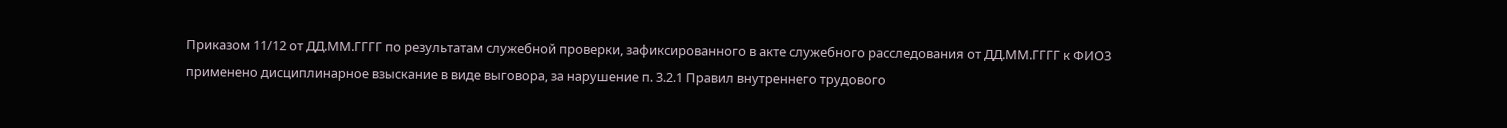Приказом 11/12 от ДД.ММ.ГГГГ по результатам служебной проверки, зафиксированного в акте служебного расследования от ДД.ММ.ГГГГ к ФИО3 применено дисциплинарное взыскание в виде выговора, за нарушение п. 3.2.1 Правил внутреннего трудового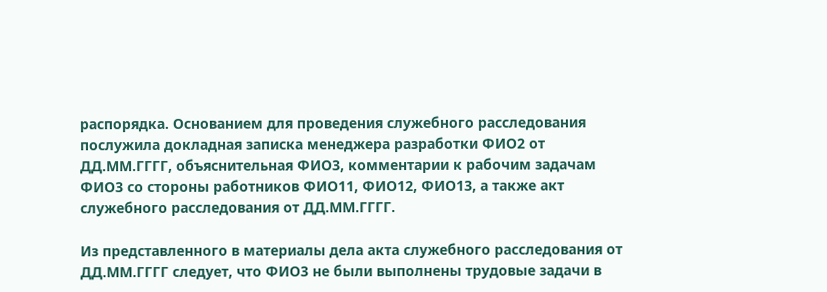распорядка. Основанием для проведения служебного расследования послужила докладная записка менеджера разработки ФИО2 от ДД.ММ.ГГГГ, объяснительная ФИО3, комментарии к рабочим задачам ФИО3 со стороны работников ФИО11, ФИО12, ФИО13, а также акт служебного расследования от ДД.ММ.ГГГГ.

Из представленного в материалы дела акта служебного расследования от ДД.ММ.ГГГГ следует, что ФИО3 не были выполнены трудовые задачи в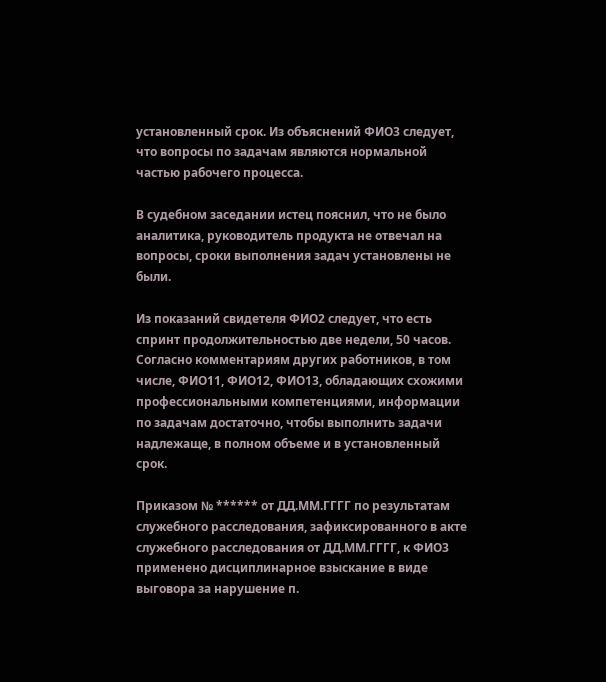установленный срок. Из объяснений ФИО3 следует, что вопросы по задачам являются нормальной частью рабочего процесса.

В судебном заседании истец пояснил, что не было аналитика, руководитель продукта не отвечал на вопросы, сроки выполнения задач установлены не были.

Из показаний свидетеля ФИО2 следует, что есть спринт продолжительностью две недели, 50 часов. Согласно комментариям других работников, в том числе, ФИО11, ФИО12, ФИО13, обладающих схожими профессиональными компетенциями, информации по задачам достаточно, чтобы выполнить задачи надлежаще, в полном объеме и в установленный срок.

Приказом № ****** от ДД.ММ.ГГГГ по результатам служебного расследования, зафиксированного в акте служебного расследования от ДД.ММ.ГГГГ, к ФИО3 применено дисциплинарное взыскание в виде выговора за нарушение п.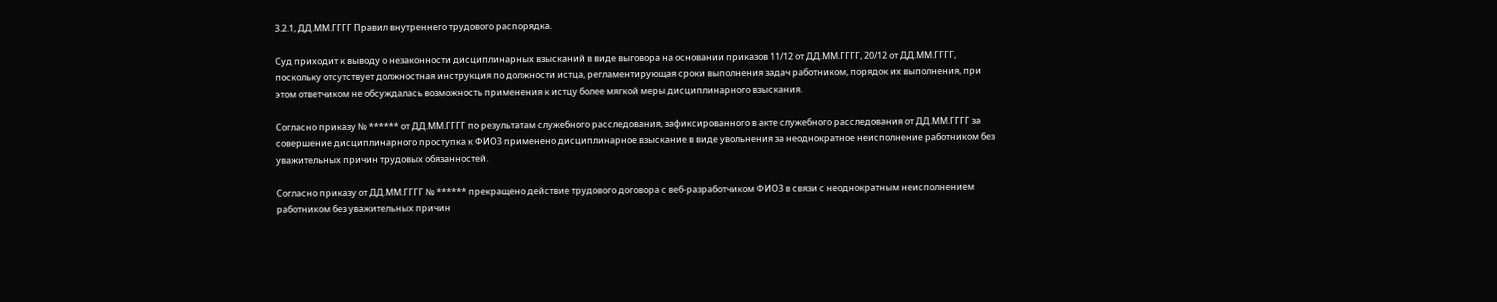3.2.1, ДД.ММ.ГГГГ Правил внутреннего трудового распорядка.

Суд приходит к выводу о незаконности дисциплинарных взысканий в виде выговора на основании приказов 11/12 от ДД.ММ.ГГГГ, 20/12 от ДД.ММ.ГГГГ, поскольку отсутствует должностная инструкция по должности истца, регламентирующая сроки выполнения задач работником, порядок их выполнения, при этом ответчиком не обсуждалась возможность применения к истцу более мягкой меры дисциплинарного взыскания.

Согласно приказу № ****** от ДД.ММ.ГГГГ по результатам служебного расследования, зафиксированного в акте служебного расследования от ДД.ММ.ГГГГ за совершение дисциплинарного проступка к ФИО3 применено дисциплинарное взыскание в виде увольнения за неоднократное неисполнение работником без уважительных причин трудовых обязанностей.

Согласно приказу от ДД.ММ.ГГГГ № ****** прекращено действие трудового договора с веб-разработчиком ФИО3 в связи с неоднократным неисполнением работником без уважительных причин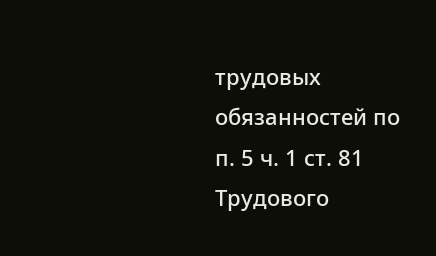трудовых обязанностей по п. 5 ч. 1 ст. 81 Трудового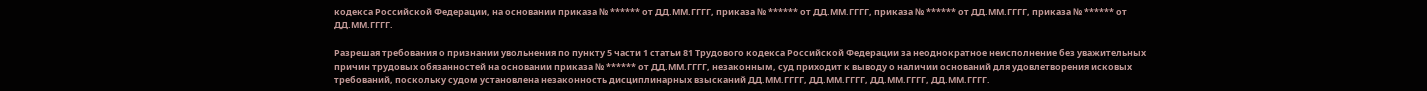кодекса Российской Федерации, на основании приказа № ****** от ДД.ММ.ГГГГ, приказа № ****** от ДД.ММ.ГГГГ, приказа № ****** от ДД.ММ.ГГГГ, приказа № ****** от ДД.ММ.ГГГГ.

Разрешая требования о признании увольнения по пункту 5 части 1 статьи 81 Трудового кодекса Российской Федерации за неоднократное неисполнение без уважительных причин трудовых обязанностей на основании приказа № ****** от ДД.ММ.ГГГГ, незаконным, суд приходит к выводу о наличии оснований для удовлетворения исковых требований, поскольку судом установлена незаконность дисциплинарных взысканий ДД.ММ.ГГГГ, ДД.ММ.ГГГГ, ДД.ММ.ГГГГ, ДД.ММ.ГГГГ.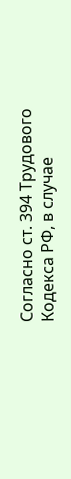Согласно ст. 394 Трудового Кодекса РФ, в случае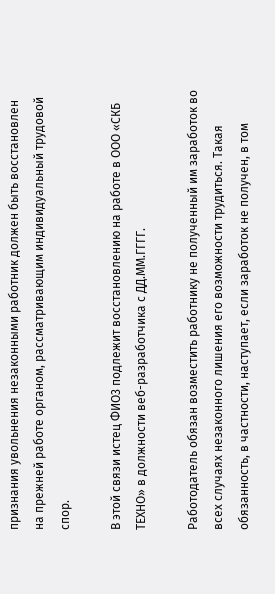признания увольнения незаконными работник должен быть восстановлен на прежней работе органом, рассматривающим индивидуальный трудовой спор.

В этой связи истец ФИО3 подлежит восстановлению на работе в ООО «СКБ ТЕХНО» в должности веб-разработчика с ДД.ММ.ГГГГ.

Работодатель обязан возместить работнику не полученный им заработок во всех случаях незаконного лишения его возможности трудиться. Такая обязанность, в частности, наступает, если заработок не получен, в том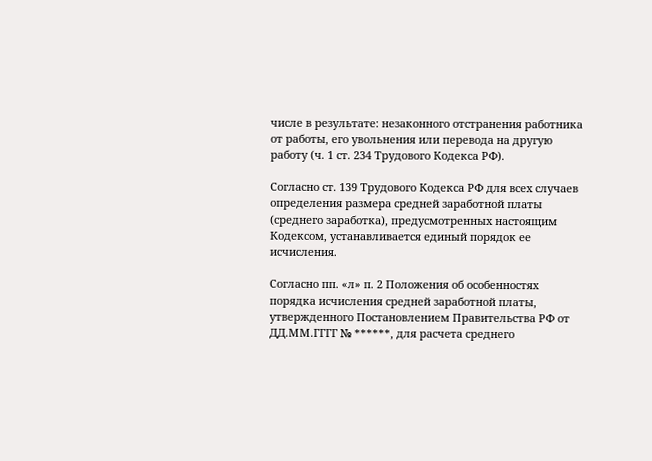числе в результате: незаконного отстранения работника от работы, его увольнения или перевода на другую работу (ч. 1 ст. 234 Трудового Кодекса РФ).

Согласно ст. 139 Трудового Кодекса РФ для всех случаев определения размера средней заработной платы (среднего заработка), предусмотренных настоящим Кодексом, устанавливается единый порядок ее исчисления.

Согласно пп. «л» п. 2 Положения об особенностях порядка исчисления средней заработной платы, утвержденного Постановлением Правительства РФ от ДД.ММ.ГГГГ № ******, для расчета среднего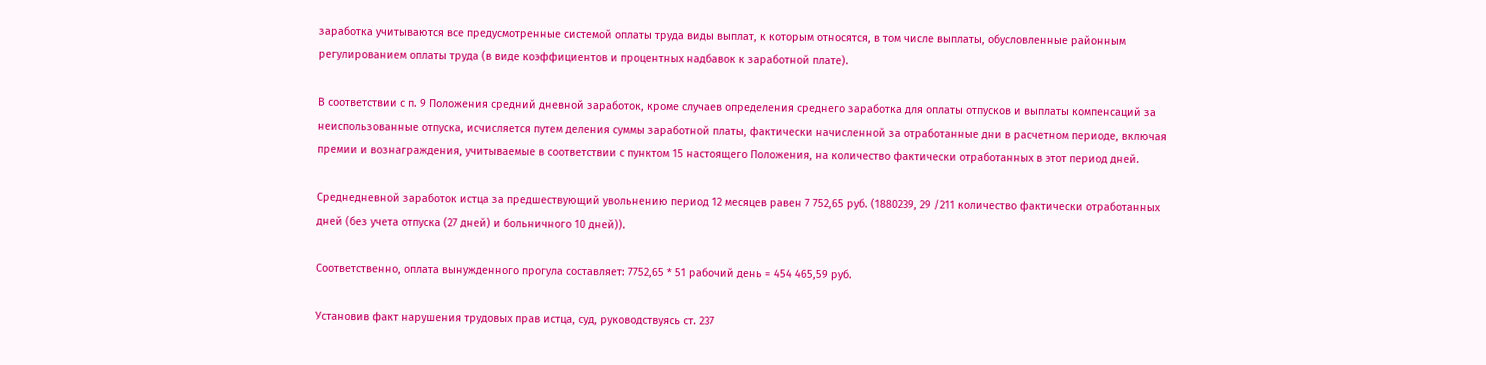заработка учитываются все предусмотренные системой оплаты труда виды выплат, к которым относятся, в том числе выплаты, обусловленные районным регулированием оплаты труда (в виде коэффициентов и процентных надбавок к заработной плате).

В соответствии с п. 9 Положения средний дневной заработок, кроме случаев определения среднего заработка для оплаты отпусков и выплаты компенсаций за неиспользованные отпуска, исчисляется путем деления суммы заработной платы, фактически начисленной за отработанные дни в расчетном периоде, включая премии и вознаграждения, учитываемые в соответствии с пунктом 15 настоящего Положения, на количество фактически отработанных в этот период дней.

Среднедневной заработок истца за предшествующий увольнению период 12 месяцев равен 7 752,65 руб. (1880239, 29 /211 количество фактически отработанных дней (без учета отпуска (27 дней) и больничного 10 дней)).

Соответственно, оплата вынужденного прогула составляет: 7752,65 * 51 рабочий день = 454 465,59 руб.

Установив факт нарушения трудовых прав истца, суд, руководствуясь ст. 237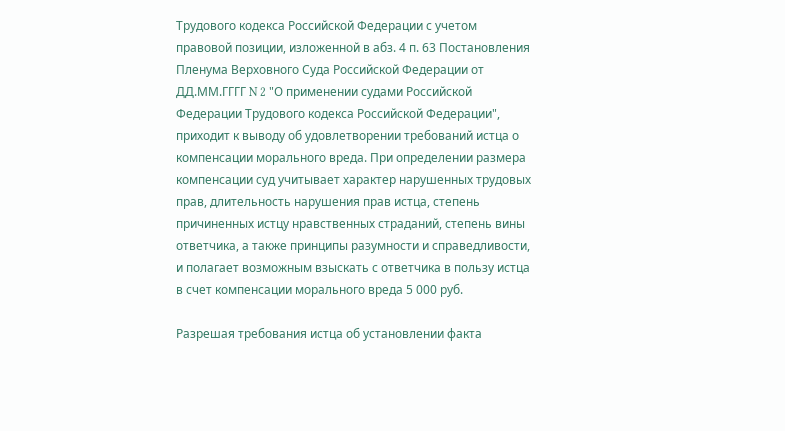Трудового кодекса Российской Федерации с учетом правовой позиции, изложенной в абз. 4 п. 63 Постановления Пленума Верховного Суда Российской Федерации от ДД.ММ.ГГГГ N 2 "О применении судами Российской Федерации Трудового кодекса Российской Федерации", приходит к выводу об удовлетворении требований истца о компенсации морального вреда. При определении размера компенсации суд учитывает характер нарушенных трудовых прав, длительность нарушения прав истца, степень причиненных истцу нравственных страданий, степень вины ответчика, а также принципы разумности и справедливости, и полагает возможным взыскать с ответчика в пользу истца в счет компенсации морального вреда 5 000 руб.

Разрешая требования истца об установлении факта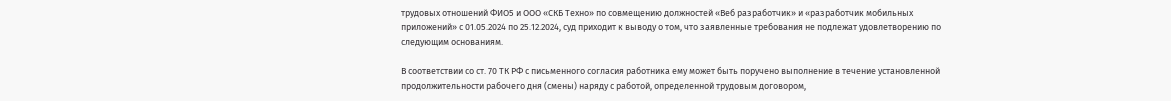трудовых отношений ФИО5 и ООО «СКБ Техно» по совмещению должностей «Веб разработчик» и «разработчик мобильных приложений» с 01.05.2024 по 25.12.2024, суд приходит к выводу о том, что заявленные требования не подлежат удовлетворению по следующим основаниям.

В соответствии со ст. 70 ТК РФ с письменного согласия работника ему может быть поручено выполнение в течение установленной продолжительности рабочего дня (смены) наряду с работой, определенной трудовым договором,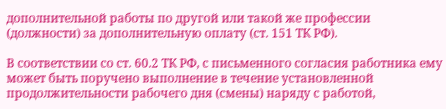дополнительной работы по другой или такой же профессии (должности) за дополнительную оплату (ст. 151 ТК РФ).

В соответствии со ст. 60.2 ТК РФ, с письменного согласия работника ему может быть поручено выполнение в течение установленной продолжительности рабочего дня (смены) наряду с работой,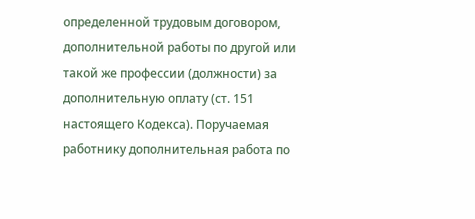определенной трудовым договором, дополнительной работы по другой или такой же профессии (должности) за дополнительную оплату (ст. 151 настоящего Кодекса). Поручаемая работнику дополнительная работа по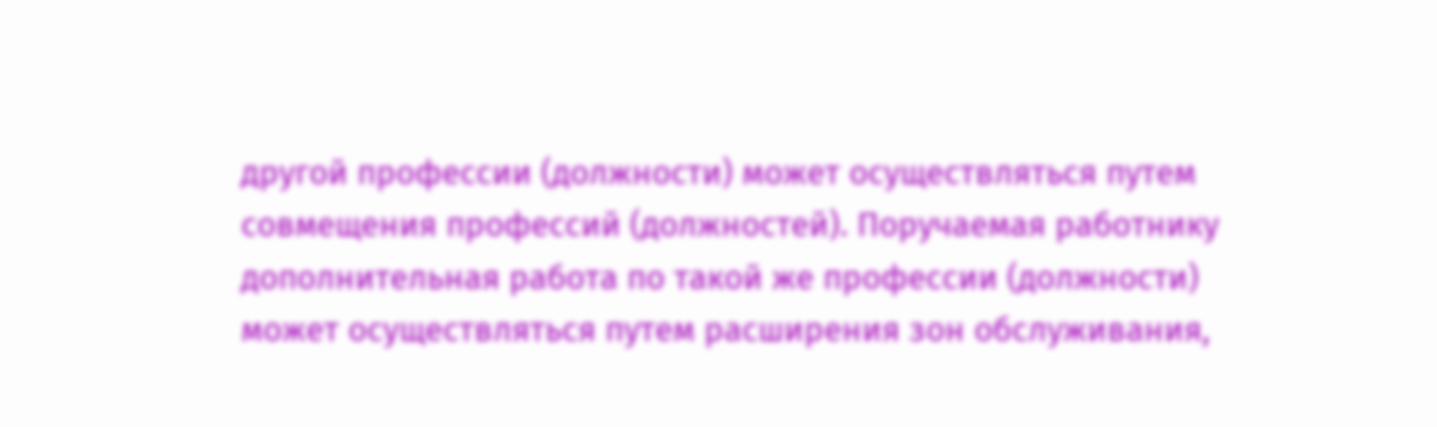другой профессии (должности) может осуществляться путем совмещения профессий (должностей). Поручаемая работнику дополнительная работа по такой же профессии (должности) может осуществляться путем расширения зон обслуживания,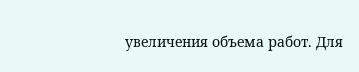увеличения объема работ. Для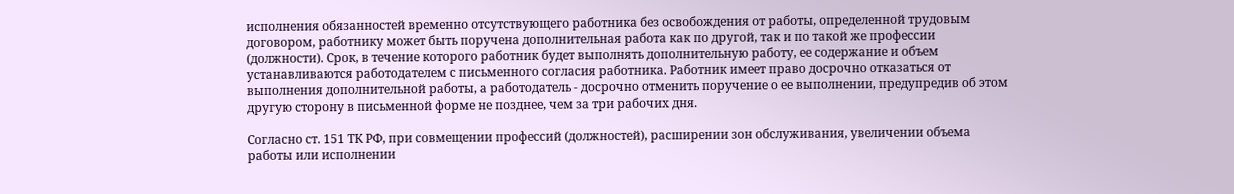исполнения обязанностей временно отсутствующего работника без освобождения от работы, определенной трудовым договором, работнику может быть поручена дополнительная работа как по другой, так и по такой же профессии (должности). Срок, в течение которого работник будет выполнять дополнительную работу, ее содержание и объем устанавливаются работодателем с письменного согласия работника. Работник имеет право досрочно отказаться от выполнения дополнительной работы, а работодатель - досрочно отменить поручение о ее выполнении, предупредив об этом другую сторону в письменной форме не позднее, чем за три рабочих дня.

Согласно ст. 151 ТК РФ, при совмещении профессий (должностей), расширении зон обслуживания, увеличении объема работы или исполнении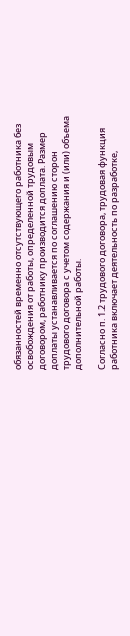обязанностей временно отсутствующего работника без освобождения от работы, определенной трудовым договором, работнику производится доплата. Размер доплаты устанавливается по соглашению сторон трудового договора с учетом содержания и (или) объема дополнительной работы.

Согласно п. 1.2 трудового договора, трудовая функция работника включает деятельность по разработке,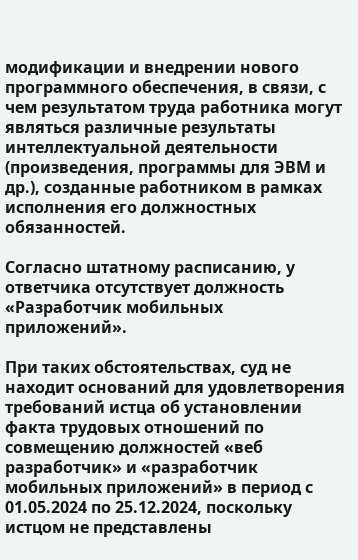модификации и внедрении нового программного обеспечения, в связи, с чем результатом труда работника могут являться различные результаты интеллектуальной деятельности (произведения, программы для ЭВМ и др.), созданные работником в рамках исполнения его должностных обязанностей.

Согласно штатному расписанию, у ответчика отсутствует должность «Разработчик мобильных приложений».

При таких обстоятельствах, суд не находит оснований для удовлетворения требований истца об установлении факта трудовых отношений по совмещению должностей «веб разработчик» и «разработчик мобильных приложений» в период с 01.05.2024 по 25.12.2024, поскольку истцом не представлены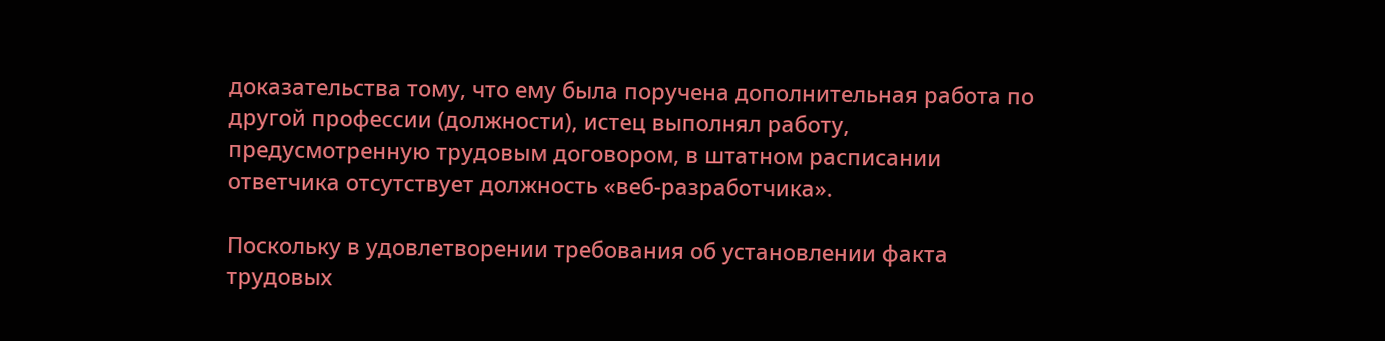доказательства тому, что ему была поручена дополнительная работа по другой профессии (должности), истец выполнял работу, предусмотренную трудовым договором, в штатном расписании ответчика отсутствует должность «веб-разработчика».

Поскольку в удовлетворении требования об установлении факта трудовых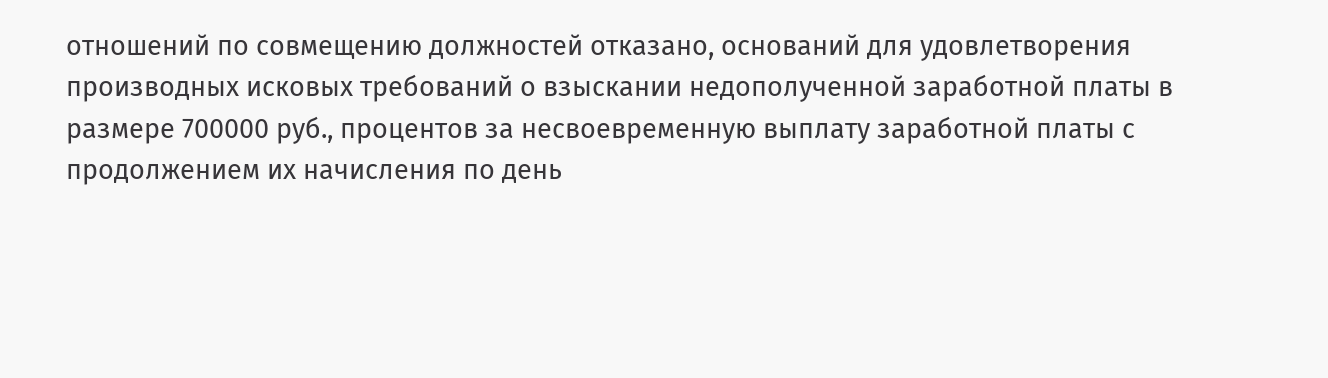отношений по совмещению должностей отказано, оснований для удовлетворения производных исковых требований о взыскании недополученной заработной платы в размере 700000 руб., процентов за несвоевременную выплату заработной платы с продолжением их начисления по день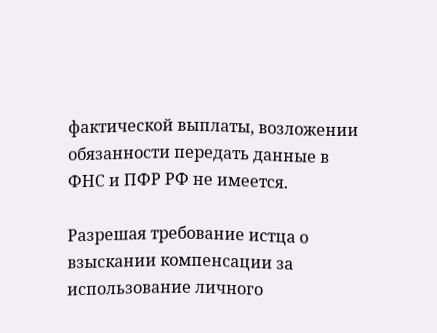фактической выплаты, возложении обязанности передать данные в ФНС и ПФР РФ не имеется.

Разрешая требование истца о взыскании компенсации за использование личного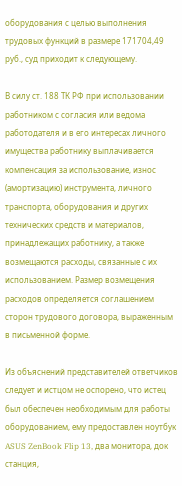оборудования с целью выполнения трудовых функций в размере 171704,49 руб., суд приходит к следующему.

В силу ст. 188 ТК РФ при использовании работником с согласия или ведома работодателя и в его интересах личного имущества работнику выплачивается компенсация за использование, износ (амортизацию) инструмента, личного транспорта, оборудования и других технических средств и материалов, принадлежащих работнику, а также возмещаются расходы, связанные с их использованием. Размер возмещения расходов определяется соглашением сторон трудового договора, выраженным в письменной форме.

Из объяснений представителей ответчиков следует и истцом не оспорено, что истец был обеспечен необходимым для работы оборудованием, ему предоставлен ноутбук ASUS ZenBook Flip 13, два монитора, док станция,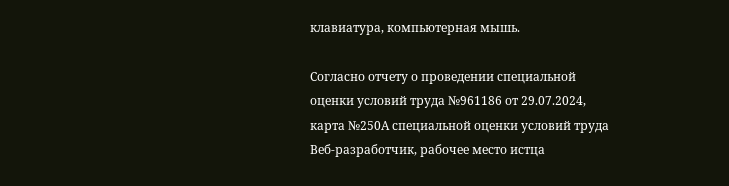клавиатура, компьютерная мышь.

Согласно отчету о проведении специальной оценки условий труда №961186 от 29.07.2024, карта №250А специальной оценки условий труда Веб-разработчик, рабочее место истца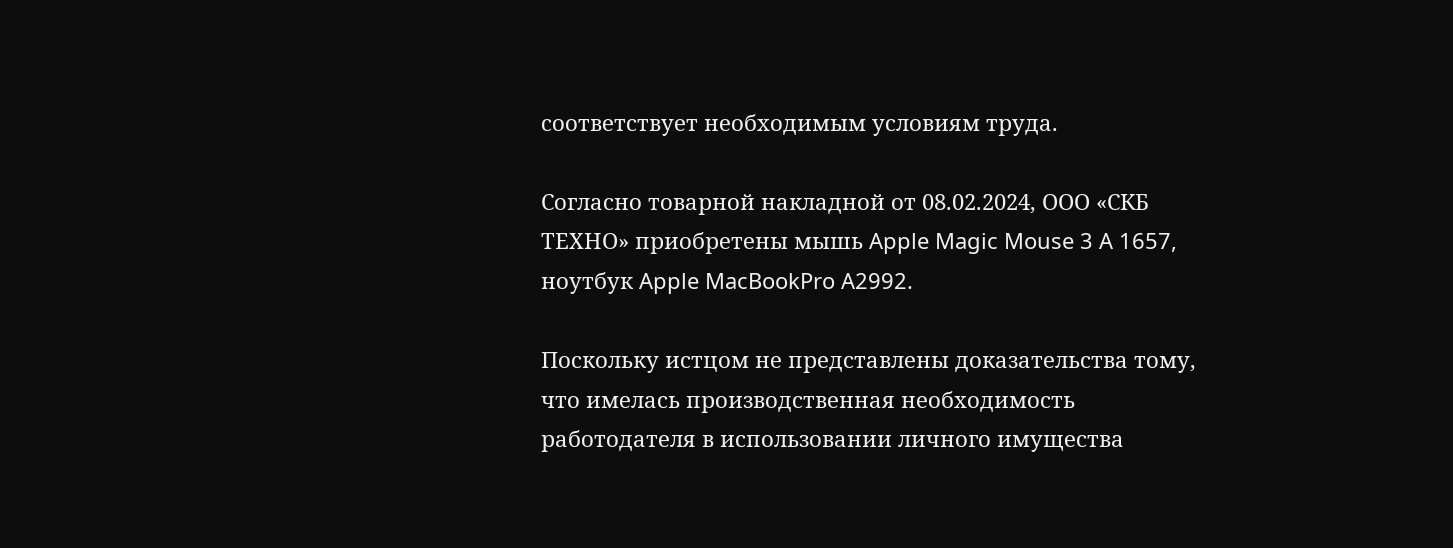соответствует необходимым условиям труда.

Согласно товарной накладной от 08.02.2024, ООО «СКБ ТЕХНО» приобретены мышь Apple Magic Mouse 3 A 1657, ноутбук Apple MacBookPro A2992.

Поскольку истцом не представлены доказательства тому, что имелась производственная необходимость работодателя в использовании личного имущества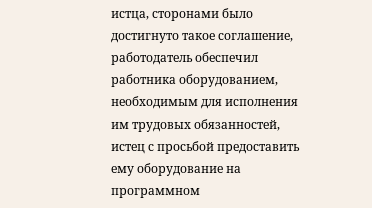истца, сторонами было достигнуто такое соглашение, работодатель обеспечил работника оборудованием, необходимым для исполнения им трудовых обязанностей, истец с просьбой предоставить ему оборудование на программном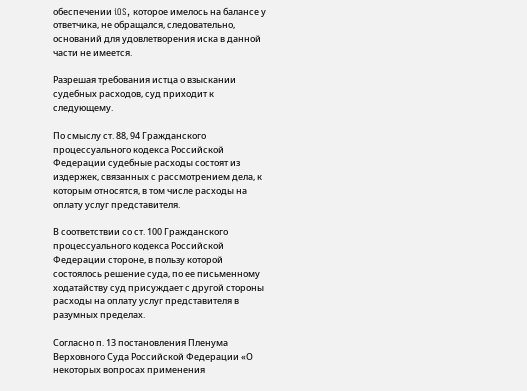обеспечении iOS, которое имелось на балансе у ответчика, не обращался, следовательно, оснований для удовлетворения иска в данной части не имеется.

Разрешая требования истца о взыскании судебных расходов, суд приходит к следующему.

По смыслу ст. 88, 94 Гражданского процессуального кодекса Российской Федерации судебные расходы состоят из издержек, связанных с рассмотрением дела, к которым относятся, в том числе расходы на оплату услуг представителя.

В соответствии со ст. 100 Гражданского процессуального кодекса Российской Федерации стороне, в пользу которой состоялось решение суда, по ее письменному ходатайству суд присуждает с другой стороны расходы на оплату услуг представителя в разумных пределах.

Согласно п. 13 постановления Пленума Верховного Суда Российской Федерации «О некоторых вопросах применения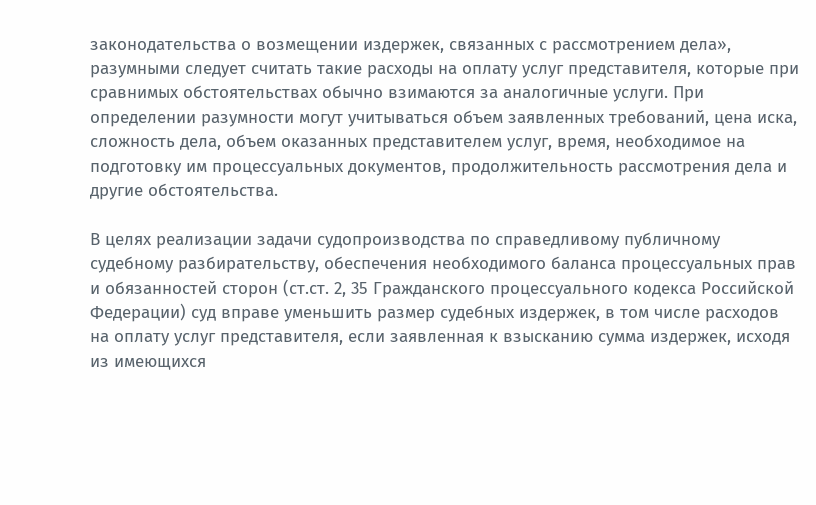законодательства о возмещении издержек, связанных с рассмотрением дела», разумными следует считать такие расходы на оплату услуг представителя, которые при сравнимых обстоятельствах обычно взимаются за аналогичные услуги. При определении разумности могут учитываться объем заявленных требований, цена иска, сложность дела, объем оказанных представителем услуг, время, необходимое на подготовку им процессуальных документов, продолжительность рассмотрения дела и другие обстоятельства.

В целях реализации задачи судопроизводства по справедливому публичному судебному разбирательству, обеспечения необходимого баланса процессуальных прав и обязанностей сторон (ст.ст. 2, 35 Гражданского процессуального кодекса Российской Федерации) суд вправе уменьшить размер судебных издержек, в том числе расходов на оплату услуг представителя, если заявленная к взысканию сумма издержек, исходя из имеющихся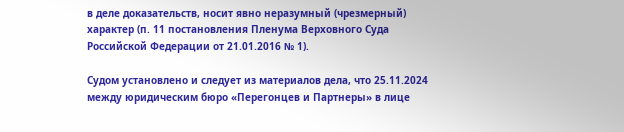в деле доказательств, носит явно неразумный (чрезмерный) характер (п. 11 постановления Пленума Верховного Суда Российской Федерации от 21.01.2016 № 1).

Судом установлено и следует из материалов дела, что 25.11.2024 между юридическим бюро «Перегонцев и Партнеры» в лице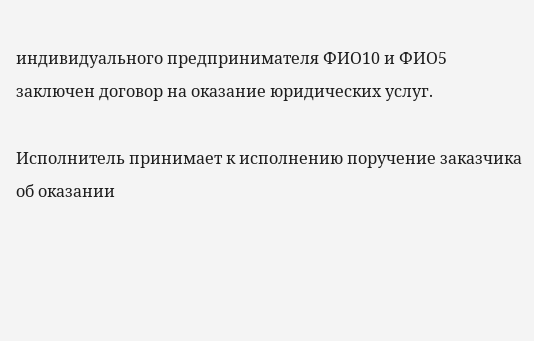индивидуального предпринимателя ФИО10 и ФИО5 заключен договор на оказание юридических услуг.

Исполнитель принимает к исполнению поручение заказчика об оказании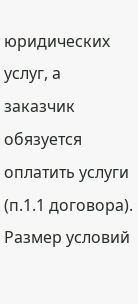юридических услуг, а заказчик обязуется оплатить услуги (п.1.1 договора). Размер условий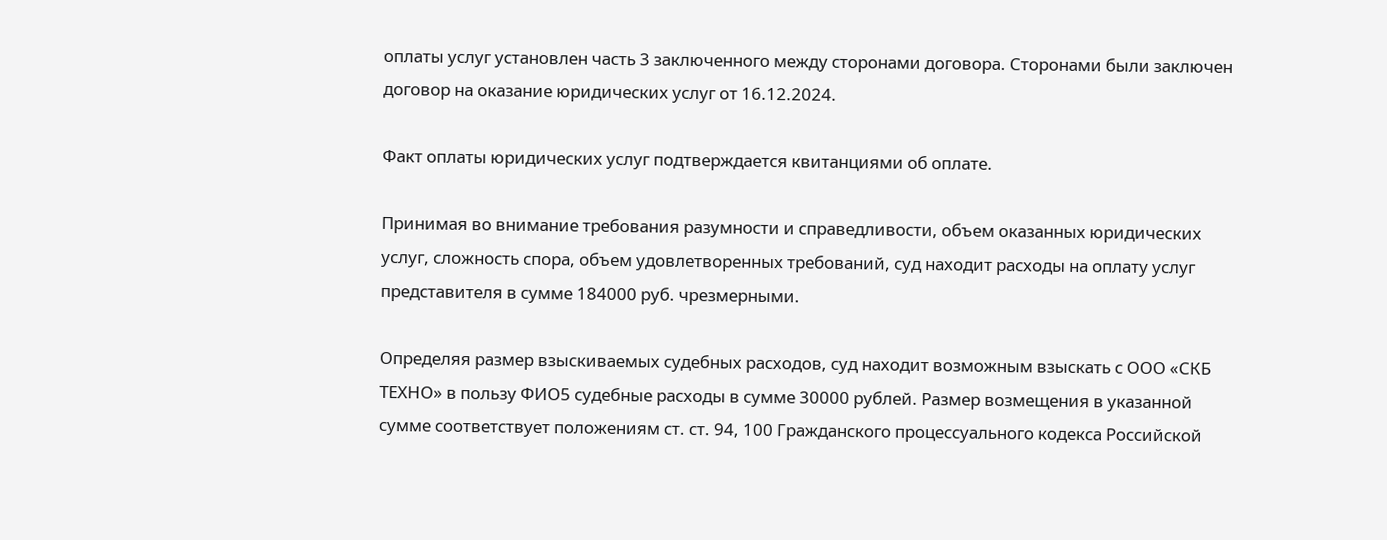оплаты услуг установлен часть 3 заключенного между сторонами договора. Сторонами были заключен договор на оказание юридических услуг от 16.12.2024.

Факт оплаты юридических услуг подтверждается квитанциями об оплате.

Принимая во внимание требования разумности и справедливости, объем оказанных юридических услуг, сложность спора, объем удовлетворенных требований, суд находит расходы на оплату услуг представителя в сумме 184000 руб. чрезмерными.

Определяя размер взыскиваемых судебных расходов, суд находит возможным взыскать с ООО «СКБ ТЕХНО» в пользу ФИО5 судебные расходы в сумме 30000 рублей. Размер возмещения в указанной сумме соответствует положениям ст. ст. 94, 100 Гражданского процессуального кодекса Российской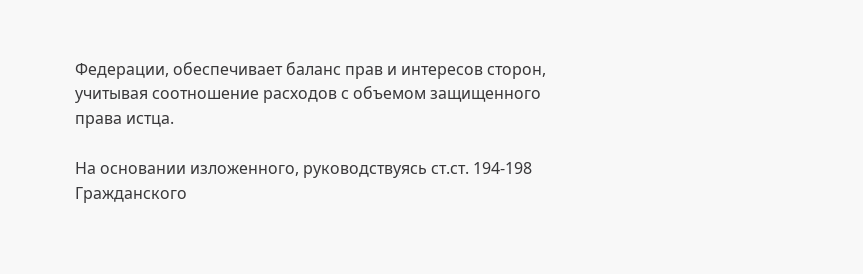Федерации, обеспечивает баланс прав и интересов сторон, учитывая соотношение расходов с объемом защищенного права истца.

На основании изложенного, руководствуясь ст.ст. 194-198 Гражданского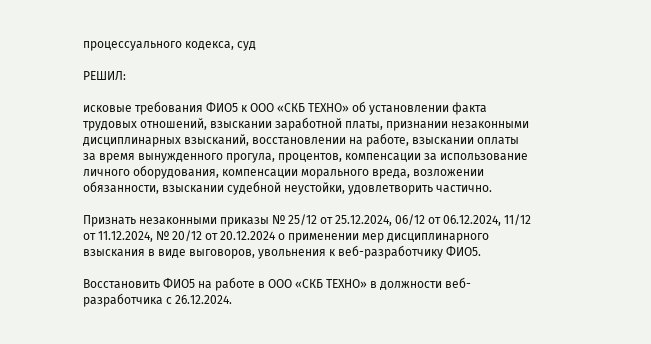процессуального кодекса, суд

РЕШИЛ:

исковые требования ФИО5 к ООО «СКБ ТЕХНО» об установлении факта трудовых отношений, взыскании заработной платы, признании незаконными дисциплинарных взысканий, восстановлении на работе, взыскании оплаты за время вынужденного прогула, процентов, компенсации за использование личного оборудования, компенсации морального вреда, возложении обязанности, взыскании судебной неустойки, удовлетворить частично.

Признать незаконными приказы № 25/12 от 25.12.2024, 06/12 от 06.12.2024, 11/12 от 11.12.2024, № 20/12 от 20.12.2024 о применении мер дисциплинарного взыскания в виде выговоров, увольнения к веб-разработчику ФИО5.

Восстановить ФИО5 на работе в ООО «СКБ ТЕХНО» в должности веб-разработчика с 26.12.2024.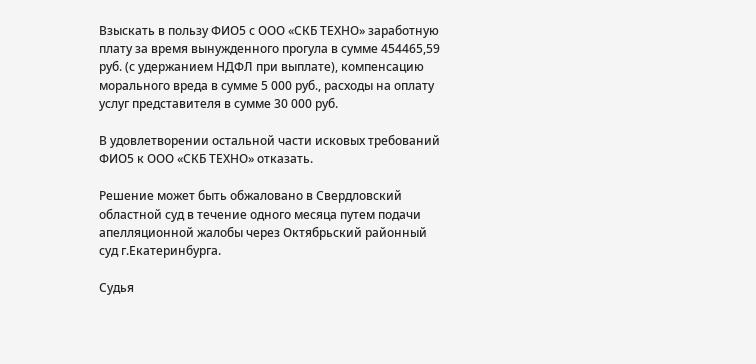Взыскать в пользу ФИО5 с ООО «СКБ ТЕХНО» заработную плату за время вынужденного прогула в сумме 454465,59 руб. (с удержанием НДФЛ при выплате), компенсацию морального вреда в сумме 5 000 руб., расходы на оплату услуг представителя в сумме 30 000 руб.

В удовлетворении остальной части исковых требований ФИО5 к ООО «СКБ ТЕХНО» отказать.

Решение может быть обжаловано в Свердловский областной суд в течение одного месяца путем подачи апелляционной жалобы через Октябрьский районный суд г.Екатеринбурга.

Судья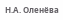Н.А. Оленёва